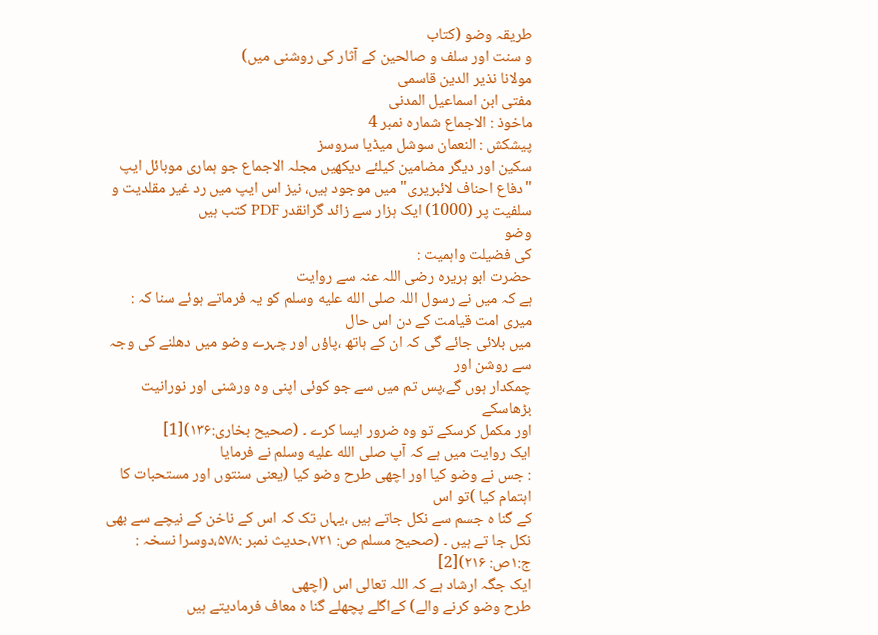طریقہ وضو (کتاب
و سنت اور سلف و صالحین کے آثار کی روشنی میں)
مولانا نذیر الدین قاسمی
مفتی ابن اسماعیل المدنی
ماخوذ : الاجماع شمارہ نمبر 4
پیشکش : النعمان سوشل میڈیا سروسز
سکین اور دیگر مضامین کیلئے دیکھیں مجلہ الاجماع جو ہماری موبائل ایپ "دفاع احناف لائبریری" میں موجود ہیں، نیز اس ایپ میں رد غیر مقلدیت و سلفیت پر (1000) ایک ہزار سے زائد گرانقدر PDF کتب ہیں
وضو
کی فضیلت واہمیت :
حضرت ابو ہریرہ رضی اللہ عنہ سے روایت
ہے کہ میں نے رسول اللہ صلى الله عليه وسلم کو یہ فرماتے ہوئے سنا کہ : میری امت قیامت کے دن اس حال
میں بلائی جائے گی کہ ان کے ہاتھ ،پاؤں اور چہرے وضو میں دھلنے کی وجہ سے روشن اور
چمکدار ہوں گے،پس تم میں سے جو کوئی اپنی وہ ورشنی اور نورانیت بڑھاسکے
اور مکمل کرسکے تو وہ ضرور ایسا کرے ۔ (صحیح بخاری:۱۳۶)[1]
ایک روایت میں ہے کہ آپ صلى الله عليه وسلم نے فرمایا
: جس نے وضو کیا اور اچھی طرح وضو کیا (یعنی سنتوں اور مستحبات کا اہتمام کیا )تو اس
کے گنا ہ جسم سے نکل جاتے ہیں ،یہاں تک کہ اس کے ناخن کے نیچے سے بھی نکل جا تے ہیں ۔ (صحیح مسلم ص: ۷۲۱،حدیث نمبر :۵۷۸،دوسرا نسخہ : ج:۱ص: ۲۱۶)[2]
ایک جگہ ارشاد ہے کہ اللہ تعالی اس (اچھی
طرح وضو کرنے والے) کےاگلے پچھلے گنا ہ معاف فرمادیتے ہیں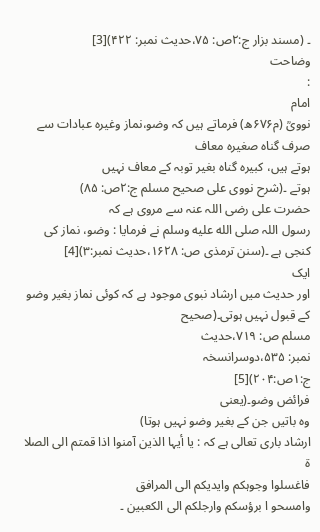۔ (مسند بزار ج:۲ص: ۷۵،حدیث نمبر: ۴۲۲)[3]
وضاحت
:
امام
نوویؒ (م۶۷۶ھ) فرماتے ہیں کہ وضو،نماز وغیرہ عبادات سے صرف گناہ صغیرہ معاف
ہوتے ہیں، کبیرہ گناہ بغیر توبہ کے معاف نہیں
ہوتے ۔(شرح نووی علی صحیح مسلم ج:۲ص: ۸۵)
حضرت علی رضی اللہ عنہ سے مروی ہے کہ
رسول اللہ صلى الله عليه وسلم نے فرمایا : وضو، نماز کی کنجی ہے ۔(سنن ترمذی ص: ۱۶۲۸،حدیث نمبر:۳)[4]
ایک
اور حدیث میں ارشاد نبوی موجود ہے کہ کوئی نماز بغیر وضو کے قبول نہیں ہوتی۔(صحیح
مسلم ص: ۷۱۹،حدیث
نمبر: ۵۳۵،دوسرانسخہ
ج:۱ص:۲۰۴)[5]
فرائض وضو۔(یعنی
وہ باتیں جن کے بغیر وضو نہیں ہوتا)
ارشاد باری تعالی ہے کہ : یا أیہا الذین آمنوا اذا قمتم الی الصلا ۃ
فاغسلوا وجوہکم وایدیکم الی المرافق
وامسحو ا برؤسکم وارجلکم الی الکعبین ۔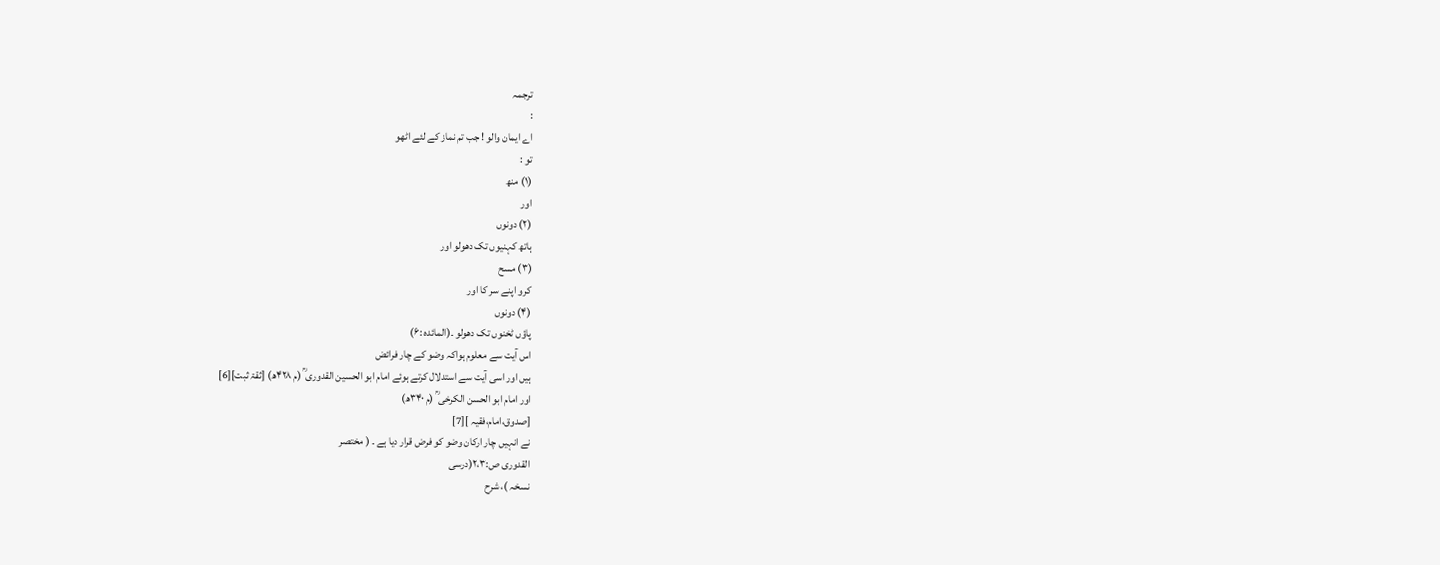ترجمہ
:
اے ایمان والو ! جب تم نماز کے لئے اٹھو
تو :
(۱) منھ
اور
(۲) دونوں
ہاتھ کہنیوں تک دھولو اور
(۳) مسح
کرو اپنے سر کا اور
(۴) دونوں
پاؤں ٹخنوں تک دھولو ۔(المائدہ :۶)
اس آیت سے معلوم ہواکہ وضو کے چار فرائض
ہیں اور اسی آیت سے استدلال کرتے ہوئے امام ابو الحسین القدوری ؒ (م ۴۲۸ھ) [ثقۃ ثبت][6]
اور امام ابو الحسن الکرخی ؒ (م ۳۴۰ھ)
[صدوق،امام،فقیہ ][7]
نے انہیں چار ارکان وضو کو فرض قرار دیا ہے ۔ ( مختصر
القدوری ص:۲،۳(درسی
نسخہ )، شرح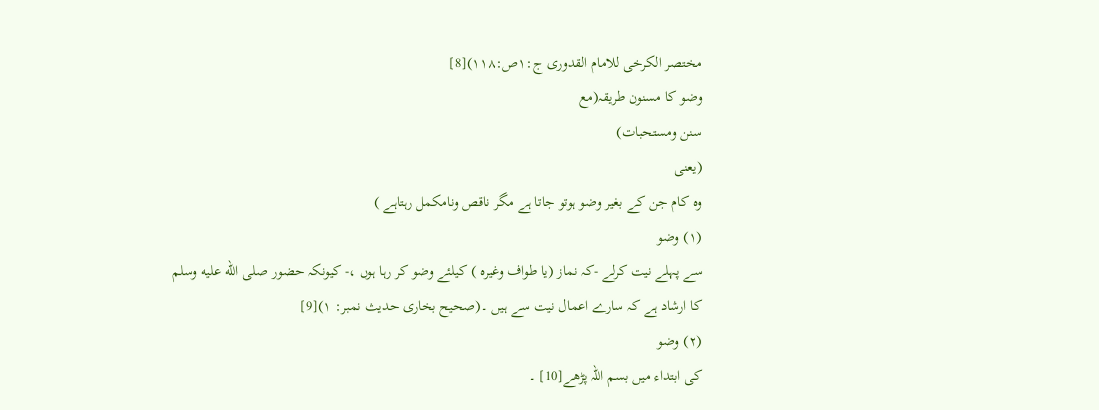مختصر الکرخی للامام القدوری ج:۱ص:۱۱۸)[8]
وضو کا مسنون طریقہ(مع
سنن ومستحبات)
(یعنی
وہ کام جن کے بغیر وضو ہوتو جاتا ہے مگر ناقص ونامکمل رہتاہے )
(۱) وضو
سے پہلے نیت کرلے -کہ نماز (یا طواف وغیرہ ) کیلئے وضو کر رہا ہوں ،- کیونکہ حضور صلى الله عليه وسلم
کا ارشاد ہے کہ سارے اعمال نیت سے ہیں ۔(صحیح بخاری حدیث نمبر: ۱)[9]
(۲) وضو
کی ابتداء میں بسم اللہ پڑھے[10] ۔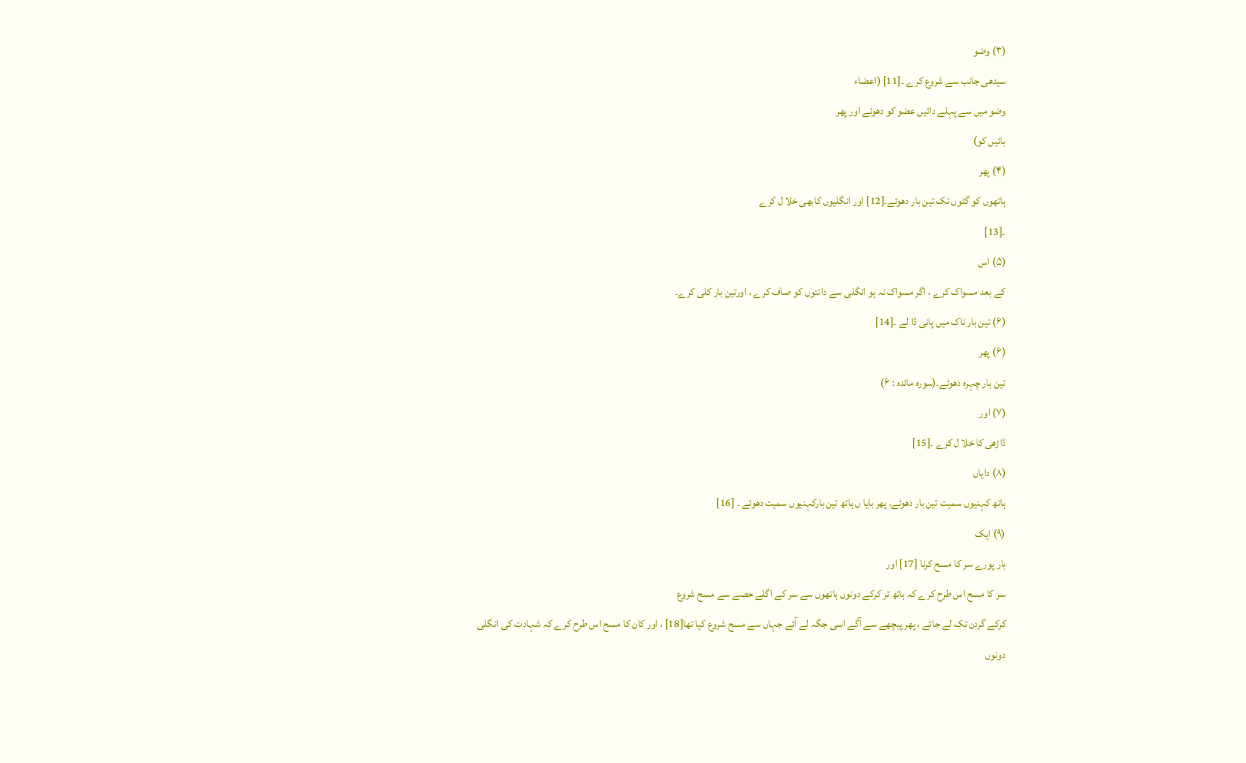(۳) وضو
سیدھی جانب سے شروع کرے ۔[11] (اعضاء
وضو میں سے پہلے دائیں عضو کو دھوئے اور پھر
بائیں کو)
(۴) پھر
ہاتھوں کو گٹوں تک تین بار دھوئے۔[12] اور انگلیوں کابھی خلا ل کرے
۔[13]
(۵) اس
کے بعد مسواک کرے ، اگر مسواک نہ ہو انگلی سے دانتوں کو صاف کرے ، اورتین بار کلی کرے۔
(۶) تین بار ناک میں پانی ڈا لے ۔[14]
(۶) پھر
تین بار چہرہ دھوئے۔(سورہ مائدہ : ۶)
(۷) اور
ڈاڑھی کا خلا ل کرے ۔[15]
(۸) دایاں
ہاتھ کہنیوں سمیت تین بار دھوئے، پھر بایا ں ہاتھ تین بارکہنیوں سمیت دھوئے ۔ [16]
(۹) ایک
بار پورے سر کا مسح کرنا [17] اور
سر کا مسح اس طرح کرے کہ ہاتھ تر کرکے دونوں ہاتھوں سے سر کے اگلے حصے سے مسح شروع
کرکے گردن تک لے جائے ، پھر پیچھے سے آگے اسی جگہ لے آئے جہاں سے مسح شروع کیا تھا[18] ، اور کان کا مسح اس طرح کرے کہ شہادت کی انگلی دونوں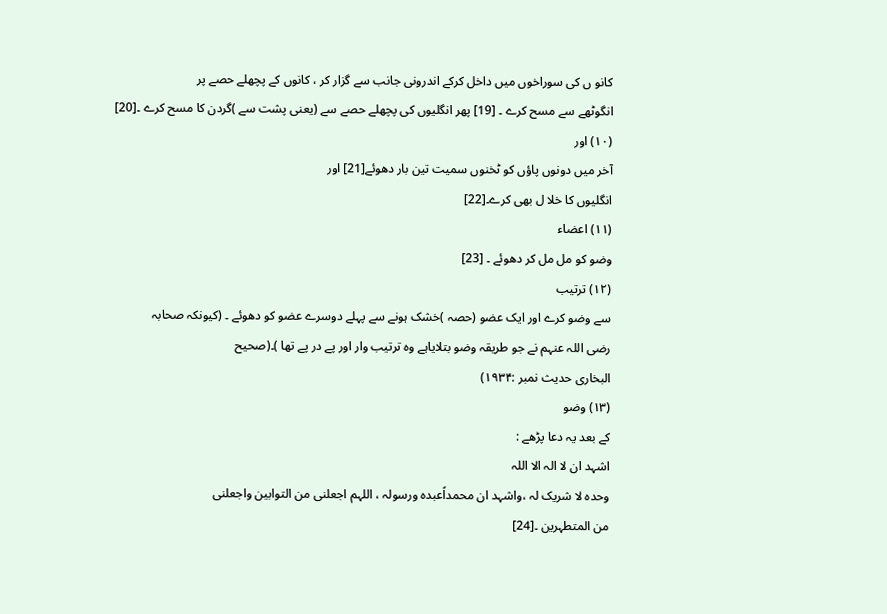کانو ں کی سوراخوں میں داخل کرکے اندرونی جانب سے گزار کر ، کانوں کے پچھلے حصے پر
انگوٹھے سے مسح کرے ۔ [19] پھر انگلیوں کی پچھلے حصے سے (یعنی پشت سے )گردن کا مسح کرے ۔[20]
(۱۰) اور
آخر میں دونوں پاؤں کو ٹخنوں سمیت تین بار دھوئے[21] اور
انگلیوں کا خلا ل بھی کرے۔[22]
(۱۱) اعضاء
وضو کو مل مل کر دھوئے ۔ [23]
(۱۲) ترتیب
سے وضو کرے اور ایک عضو (حصہ )خشک ہونے سے پہلے دوسرے عضو کو دھوئے ۔ (کیونکہ صحابہ
رضی اللہ عنہم نے جو طریقہ وضو بتلایاہے وہ ترتیب وار اور پے در پے تھا )۔(صحیح
البخاری حدیث نمبر :۱۹۳۴)
(۱۳) وضو
کے بعد یہ دعا پڑھے :
اشہد ان لا الہ الا اللہ
وحدہ لا شریک لہ ،واشہد ان محمداًعبدہ ورسولہ ، اللہم اجعلنی من التوابین واجعلنی
من المتطہرین ۔[24]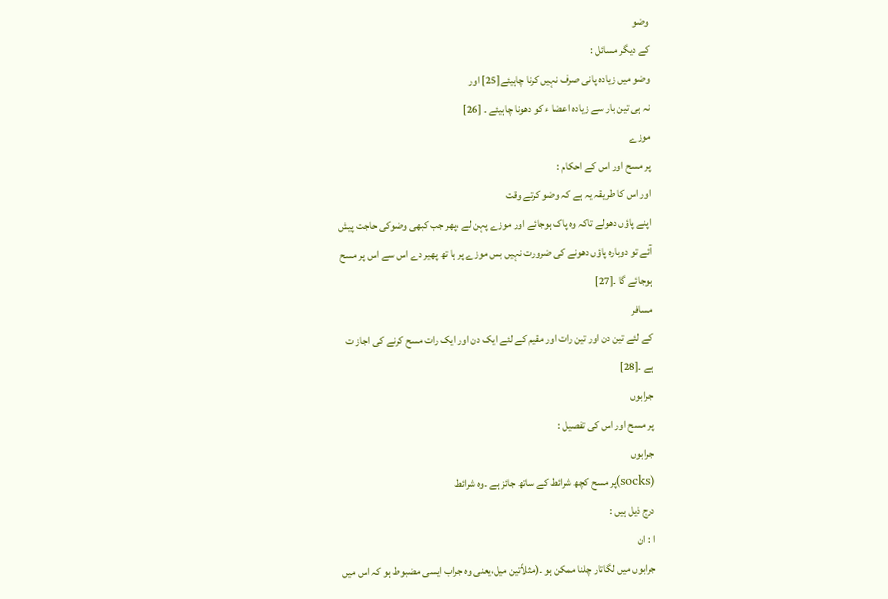وضو
کے دیگر مسائل :
وضو میں زیادہ پانی صرف نہیں کرنا چاہیئے[25] اور
نہ ہی تین بار سے زیادہ اعضا ء کو دھونا چاہیئے ۔ [26]
موزے
پر مسح اور اس کے احکام :
اور اس کا طریقہ یہ ہے کہ وضو کرتے وقت
اپنے پاؤں دھولے تاکہ وہ پاک ہوجائے اور موزے پہن لے ،پھر جب کبھی وضوکی حاجت پیش
آئے تو دوبارہ پاؤں دھونے کی ضرورت نہیں بس موزے پر ہا تھ پھیر دے اس سے اس پر مسح
ہوجائے گا ۔[27]
مسافر
کے لئے تین دن اور تین رات اور مقیم کے لئے ایک دن اور ایک رات مسح کرنے کی اجاز ت
ہے ۔[28]
جرابوں
پر مسح اور اس کی تفصیل :
جرابوں
(socks)پر مسح کچھ شرائط کے ساتھ جائز ہے ۔وہ شرائط
درج ذیل ہیں :
ا : ان
جرابوں میں لگاتار چلنا ممکن ہو ۔(مثلاًتین میل،یعنی وہ جراب ایسی مضبوط ہو کہ اس میں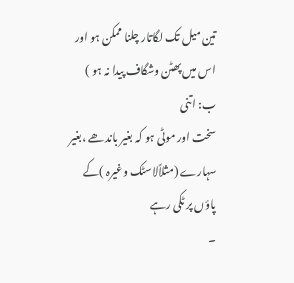تین میل تک لگاتار چلنا ممکن ہو اور اس میں پھٹن وشگاف پیدا نہ ہو )
ب: اتنی
سخت اور موٹی ہو کہ بغیر باندھے ،بغیر سہارے (مثلاًلاسٹک وغیرہ )کے پاؤں پر ٹکی رہے
۔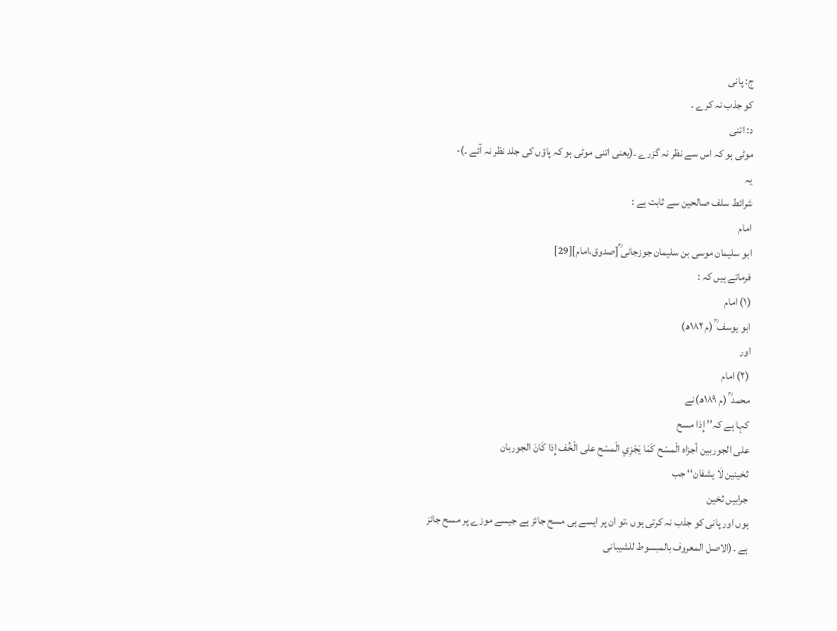ج: پانی
کو جذب نہ کرے ۔
د: اتنی
موٹی ہو کہ اس سے نظر نہ گزرے ۔(یعنی اتنی موٹی ہو کہ پاؤں کی جلد نظر نہ آئے ۔)-
یہ
شرائط سلف صالحین سے ثابت ہے :
امام
ابو سلیمان موسی بن سلیمان جوزجانی ؒ[صدوق،امام][29]
فرماتے ہیں کہ :
(۱) امام
ابو یوسف ؒ (م ۱۸۲ھ)
اور
(۲) امام
محمد ؒ (م ۱۸۹ھ)نے
کہا ہے کہ’’ إِذا مسح
على الجوربين أجزاه الْمسْح كَمَا يَجْزِي الْمسْح على الْخُف إِذا كَانَ الجوربان
ثخينين لَا يشفان‘‘ جب
جرابیں ثخین
ہوں اور پانی کو جذب نہ کرتی ہوں ،تو ان پر ایسے ہی مسح جائز ہے جیسے موزے پر مسح جائز
ہے ۔(الاصل المعروف بالمبسوط للشیبانی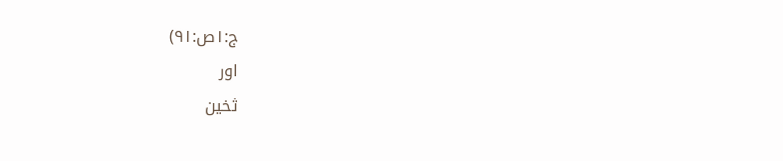ج:۱ص:۹۱)
اور
ثخین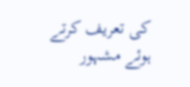کی تعریف کرتے ہوئے مشہور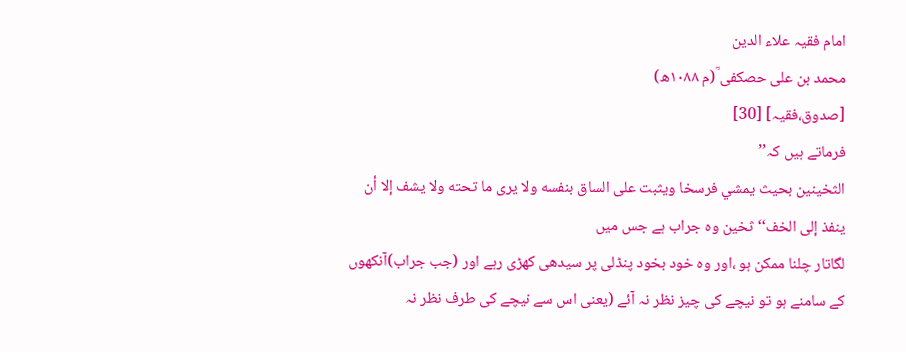امام فقیہ علاء الدین
محمد بن علی حصکفی ؒ(م ۱۰۸۸ھ)
[صدوق،فقیہ] [30]
فرماتے ہیں کہ’’
الثخينين بحيث يمشي فرسخا ويثبت على الساق بنفسه ولا يرى ما تحته ولا يشف إلا أن
ينفذ إلى الخف‘‘ ثخین وہ جراب ہے جس میں
لگاتار چلنا ممکن ہو ،اور وہ خود بخود پنڈلی پر سیدھی کھڑی رہے اور (جب جراب)آنکھوں
کے سامنے ہو تو نیچے کی چیز نظر نہ آئے (یعنی اس سے نیچے کی طرف نظر نہ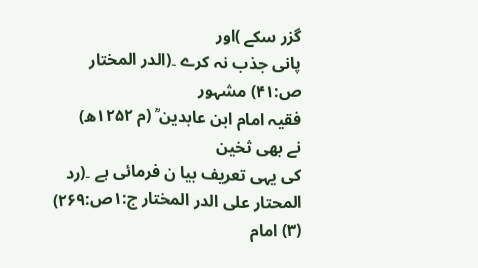گزر سکے )اور
پانی جذب نہ کرے ۔(الدر المختار ص:۴۱) مشہور
فقیہ امام ابن عابدین ؒ (م ۱۲۵۲ھ)
نے بھی ثخین
کی یہی تعریف بیا ن فرمائی ہے ۔(رد المحتار علی الدر المختار ج:۱ص:۲۶۹)
(۳) امام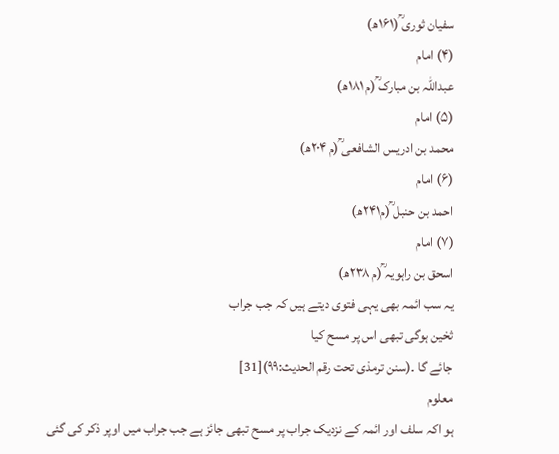سفیان ثوری ؒ(۱۶۱ھ)
(۴) امام
عبداللہ بن مبارک ؒ(م ۱۸۱ھ)
(۵) امام
محمد بن ادریس الشافعی ؒ(م ۲۰۴ھ)
(۶) امام
احمد بن حنبل ؒ(م۲۴۱ھ)
(۷) امام
اسحق بن راہویہ ؒ(م ۲۳۸ھ)
یہ سب ائمہ بھی یہی فتوی دیتے ہیں کہ جب جراب
ثخین ہوگی تبھی اس پر مسح کیا
جائے گا ۔(سنن ترمذی تحت رقم الحدیث:۹۹)[31]
معلوم
ہو اکہ سلف اور ائمہ کے نزدیک جراب پر مسح تبھی جائز ہے جب جراب میں اوپر ذکر کی گئی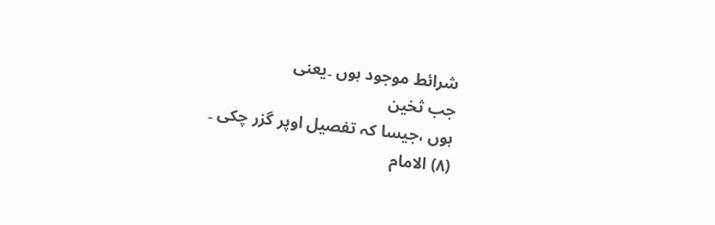شرائط موجود ہوں ۔یعنی
جب ثخین
ہوں ،جیسا کہ تفصیل اوپر گزر چکی ۔
(۸) الامام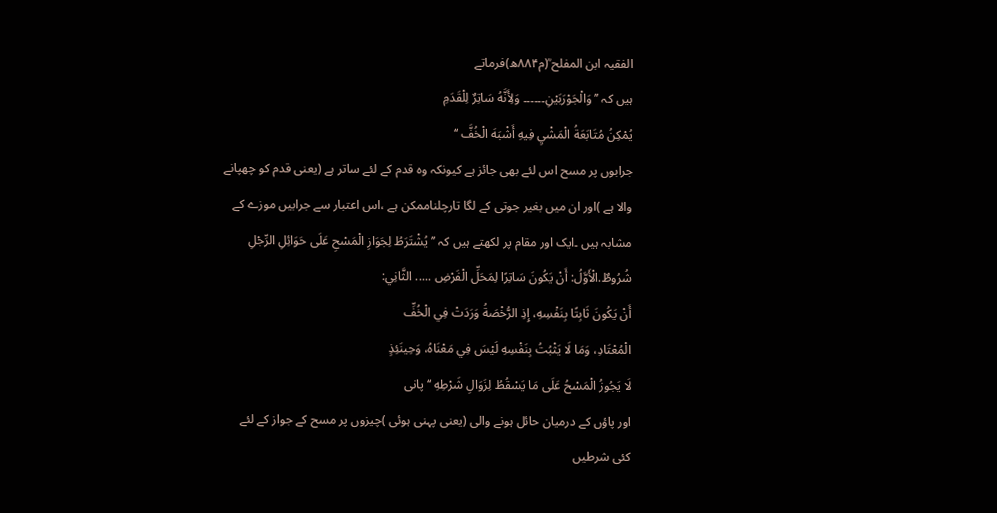الفقیہ ابن المفلح ؒ(م۸۸۴ھ)فرماتے
ہیں کہ ’’ وَالْجَوْرَبَيْنِ۔۔۔۔۔۔ وَلِأَنَّهُ سَاتِرٌ لِلْقَدَمِ
يُمْكِنُ مُتَابَعَةُ الْمَشْيِ فِيهِ أَشْبَهَ الْخُفَّ ‘‘
جرابوں پر مسح اس لئے بھی جائز ہے کیونکہ وہ قدم کے لئے ساتر ہے (یعنی قدم کو چھپانے
والا ہے )اور ان میں بغیر جوتی کے لگا تارچلناممکن ہے ،اس اعتبار سے جرابیں موزے کے
مشابہ ہیں ۔ایک اور مقام پر لکھتے ہیں کہ ’’ يُشْتَرَطُ لِجَوَازِ الْمَسْحِ عَلَى حَوَائِلِ الرِّجْلِ
شُرُوطٌ.الْأَوَّلُ: أَنْ يَكُونَ سَاتِرًا لِمَحَلِّ الْفَرْضِ ..... الثَّانِي:
أَنْ يَكُونَ ثَابِتًا بِنَفْسِهِ، إِذِ الرُّخْصَةُ وَرَدَتْ فِي الْخُفِّ
الْمُعْتَادِ، وَمَا لَا يَثْبُتُ بِنَفْسِهِ لَيْسَ فِي مَعْنَاهُ، وَحِينَئِذٍ
لَا يَجُوزُ الْمَسْحُ عَلَى مَا يَسْقُطُ لِزَوَالِ شَرْطِهِ ‘‘ پانی
اور پاؤں کے درمیان حائل ہونے والی (یعنی پہنی ہوئی )چیزوں پر مسح کے جواز کے لئے
کئی شرطیں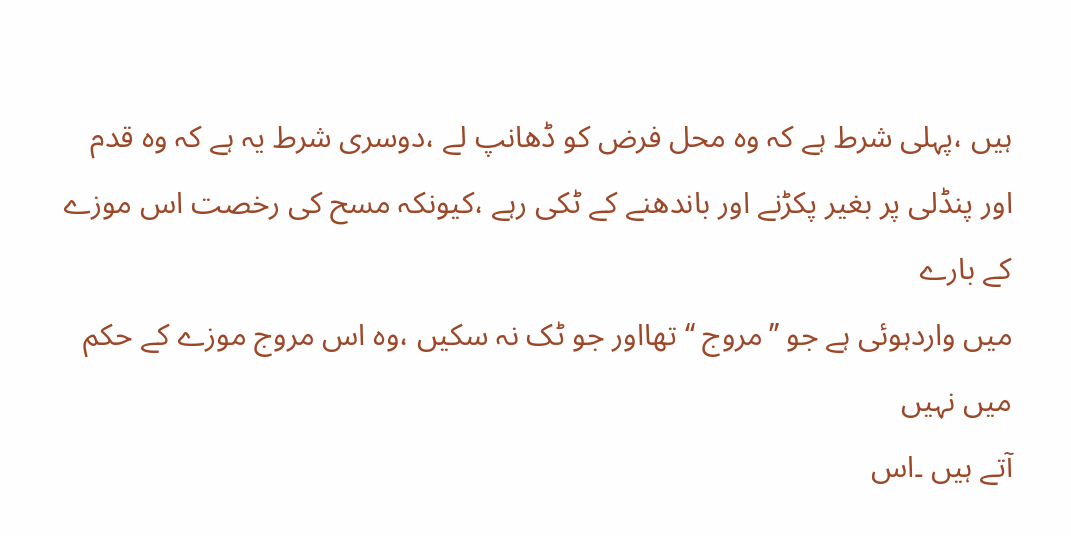ہیں ،پہلی شرط ہے کہ وہ محل فرض کو ڈھانپ لے ،دوسری شرط یہ ہے کہ وہ قدم
اور پنڈلی پر بغیر پکڑنے اور باندھنے کے ٹکی رہے ،کیونکہ مسح کی رخصت اس موزے کے بارے
میں واردہوئی ہے جو ’’مروج ‘‘تھااور جو ٹک نہ سکیں ،وہ اس مروج موزے کے حکم میں نہیں
آتے ہیں ۔اس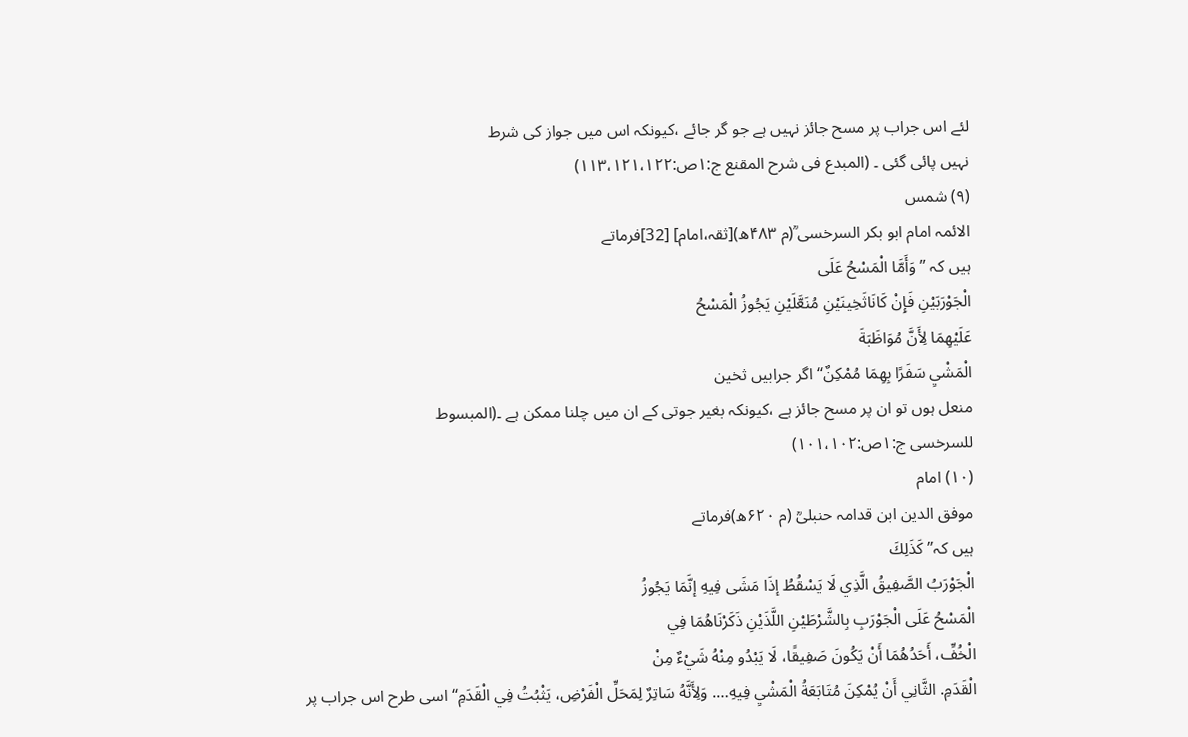لئے اس جراب پر مسح جائز نہیں ہے جو گر جائے ،کیونکہ اس میں جواز کی شرط
نہیں پائی گئی ۔ (المبدع فی شرح المقنع ج:۱ص:۱۱۳،۱۲۱،۱۲۲)
(۹) شمس
الائمہ امام ابو بکر السرخسی ؒ(م ۴۸۳ھ)[ثقہ،امام] [32]فرماتے
ہیں کہ ’’ وَأَمَّا الْمَسْحُ عَلَى
الْجَوْرَبَيْنِ فَإِنْ كَانَاثَخِينَيْنِ مُنَعَّلَيْنِ يَجُوزُ الْمَسْحُ
عَلَيْهِمَا لِأَنَّ مُوَاظَبَةَ
الْمَشْيِ سَفَرًا بِهِمَا مُمْكِنٌ‘‘ اگر جرابیں ثخین
منعل ہوں تو ان پر مسح جائز ہے ،کیونکہ بغیر جوتی کے ان میں چلنا ممکن ہے ۔(المبسوط
للسرخسی ج:۱ص:۱۰۱،۱۰۲)
(۱۰) امام
موفق الدین ابن قدامہ حنبلیؒ (م ۶۲۰ھ)فرماتے
ہیں کہ’’ كَذَلِكَ
الْجَوْرَبُ الصَّفِيقُ الَّذِي لَا يَسْقُطُ إذَا مَشَى فِيهِ إنَّمَا يَجُوزُ
الْمَسْحُ عَلَى الْجَوْرَبِ بِالشَّرْطَيْنِ اللَّذَيْنِ ذَكَرْنَاهُمَا فِي
الْخُفِّ، أَحَدُهُمَا أَنْ يَكُونَ صَفِيقًا، لَا يَبْدُو مِنْهُ شَيْءٌ مِنْ
الْقَدَمِ. الثَّانِي أَنْ يُمْكِنَ مُتَابَعَةُ الْمَشْيِ فِيهِ…. وَلِأَنَّهُ سَاتِرٌ لِمَحَلِّ الْفَرْضِ، يَثْبُتُ فِي الْقَدَمِ‘‘ اسی طرح اس جراب پر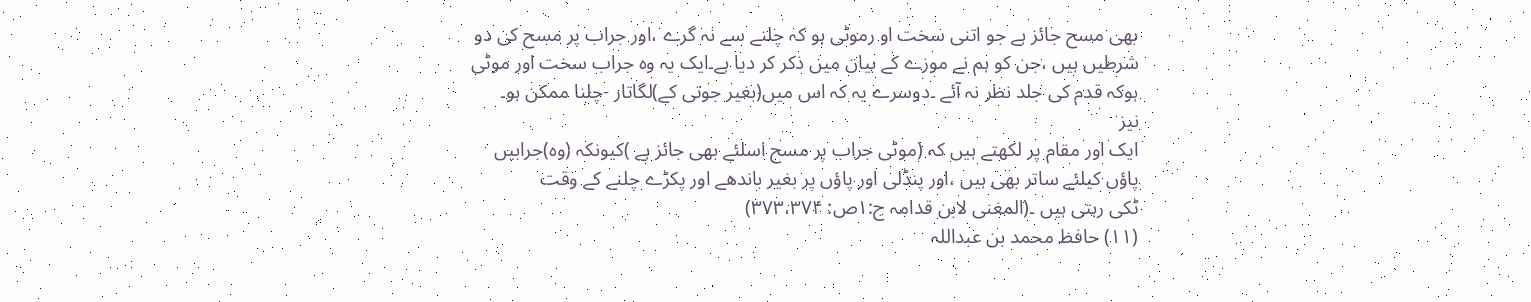بھی مسح جائز ہے جو اتنی سخت او رموٹی ہو کہ چلنے سے نہ گرے ،اور جراب پر مسح کی دو
شرطیں ہیں ،جن کو ہم نے موزے کے بیان میں ذکر کر دیا ہے۔ایک یہ وہ جراب سخت اور موٹی
ہوکہ قدم کی جلد نظر نہ آئے ۔دوسرے یہ کہ اس میں(بغیر جوتی کے)لگاتار -چلنا ممکن ہو۔
نیز
ایک اور مقام پر لکھتے ہیں کہ (موٹی جراب پر مسح اسلئے بھی جائز ہے )کیونکہ (وہ)جرابیں
پاؤں کیلئے ساتر بھی ہیں ،اور پنڈلی اور پاؤں پر بغیر باندھے اور پکڑے چلنے کے وقت
ٹکی رہتی ہیں ۔(المغنی لابن قدامہ ج:۱ص: ۳۷۳،۳۷۴)
(۱۱) حافظ محمد بن عبداللہ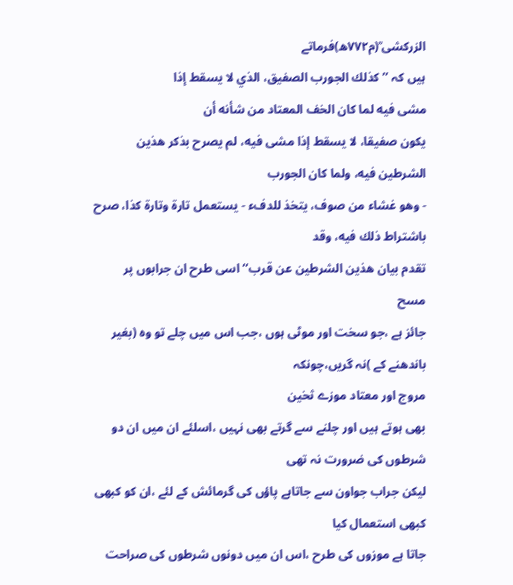الزرکشی ؒ(م۷۷۲ھ)فرماتے
ہیں کہ ’’ كذلك الجورب الصفيق، الذي لا يسقط إذا
مشى فيه لما كان الخف المعتاد من شأنه أن
يكون صفيقا، لا يسقط إذا مشى فيه، لم يصرح بذكر هذين الشرطين فيه، ولما كان الجورب
- وهو غشاء من صوف، يتخذ للدفء - يستعمل تارة وتارة كذا، صرح باشتراط ذلك فيه، وقد
تقدم بيان هذين الشرطين عن قرب‘‘ اسی طرح ان جرابوں پر مسح
جائز ہے ،جو سخت اور موٹی ہوں ،جب اس میں چلے تو وہ (بغیر باندھنے کے )نہ گریں،چونکہ
مروج اور معتاد موزے ثخین
بھی ہوتے ہیں اور چلنے سے گرتے بھی نہیں ،اسلئے ان میں ان دو شرطوں کی ضرورت نہ تھی
لیکن جراب جواون سے جاتاہے پاؤں کی گرمائش کے لئے ،ان کو کبھی کبھی استعمال کیا
جاتا ہے موزوں کی طرح ،اس ان میں دونوں شرطوں کی صراحت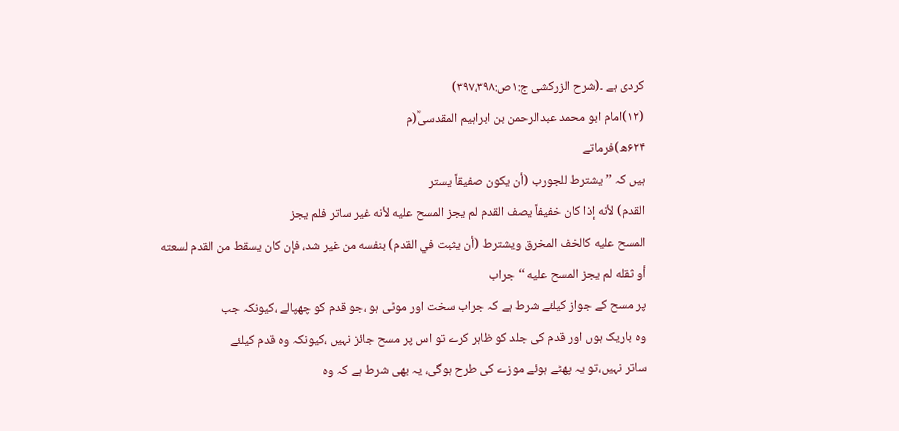کردی ہے ۔(شرح الزرکشی ج:۱ص:۳۹۷،۳۹۸)
(۱۲)امام ابو محمد عبدالرحمن بن ابراہیم المقدسیؒ(م
۶۲۴ھ)فرماتے
ہیں کہ ’’ يشترط للجورب (أن يكون صفيقاً يستر
القدم) لأنه إذا كان خفيفاً يصف القدم لم يجز المسح عليه لأنه غير ساتر فلم يجز
المسح عليه كالخف المخرق ويشترط (أن يثبت في القدم) بنفسه من غير شد، فإن كان يسقط من القدم لسعته
أو ثقله لم يجز المسح عليه ‘‘ جراب
پر مسح کے جواز کیلئے شرط ہے کہ جراب سخت اور موٹی ہو ،جو قدم کو چھپالے ،کیونکہ جب
وہ باریک ہوں اور قدم کی جلد کو ظاہر کرے تو اس پر مسح جائز نہیں ،کیونکہ وہ قدم کیلئے
ساتر نہیں،تو یہ پھٹے ہوئے موزے کی طرح ہوگی، یہ بھی شرط ہے کہ وہ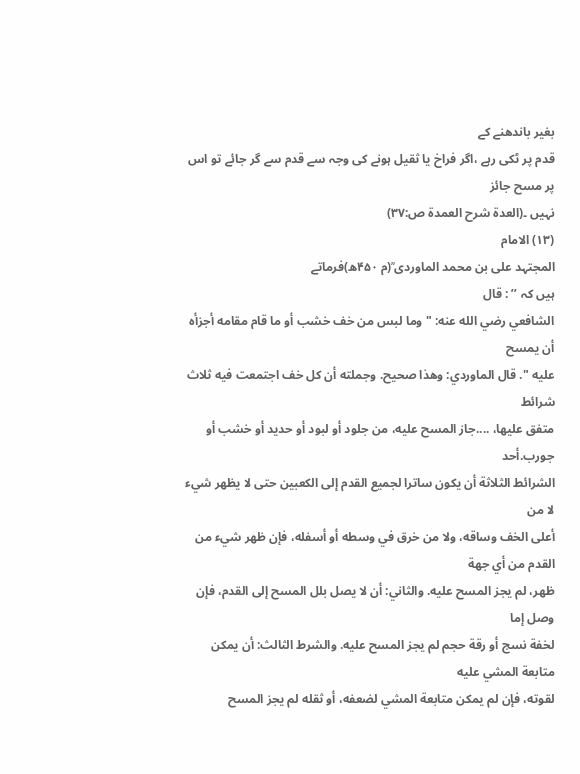بغیر باندھنے کے
قدم پر ٹکی رہے ،اگر فراخ یا ثقیل ہونے کی وجہ سے قدم سے گر جائے تو اس پر مسح جائز
نہیں ۔(العدۃ شرح العمدۃ ص:۳۷)
(۱۳) الامام
المجتہد علی بن محمد الماوردی ؒ(م ۴۵۰ھ)فرماتے
ہیں کہ ’’ : قال
الشافعي رضي الله عنه: " وما لبس من خف خشب أو ما قام مقامه أجزأه أن يمسح
عليه ". قال الماوردي: وهذا صحيح. وجملته أن كل خف اجتمعت فيه ثلاث شرائط
متفق عليها، ....جاز المسح عليه، من جلود أو لبود أو حديد أو خشب أو جورب.أحد
الشرائط الثلاثة أن يكون ساترا لجميع القدم إلى الكعبين حتى لا يظهر شيء لا من
أعلى الخف وساقه، ولا من خرق في وسطه أو أسفله، فإن ظهر شيء من القدم من أي جهة
ظهر، لم يجز المسح عليه. والثاني: أن لا يصل بلل المسح إلى القدم، فإن وصل إما
لخفة نسج أو رقة حجم لم يجز المسح عليه. والشرط الثالث: أن يمكن متابعة المشي عليه
لقوته، فإن لم يمكن متابعة المشي لضعفه، أو ثقله لم يجز المسح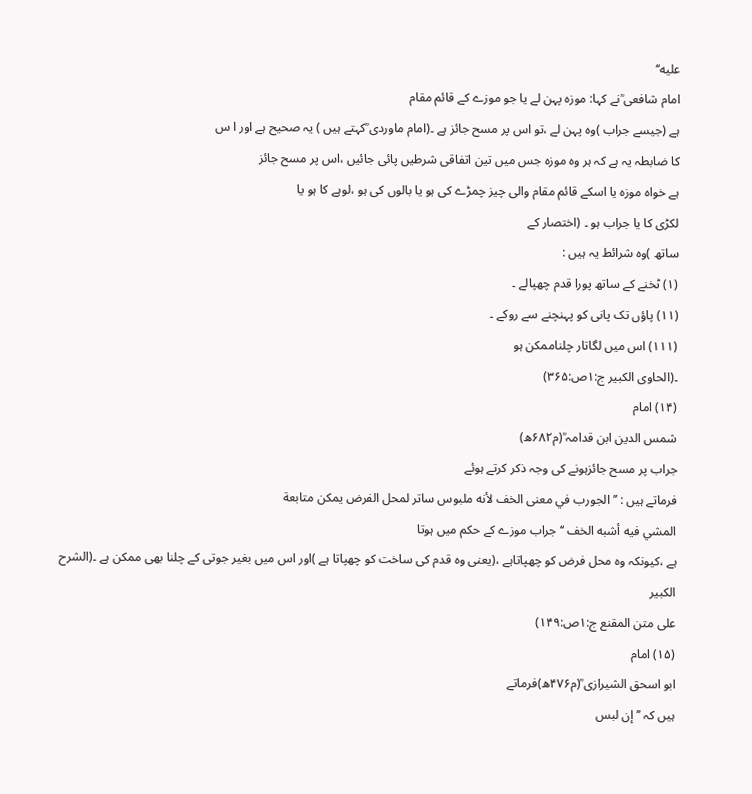عليه‘‘
امام شافعی ؒنے کہا: موزہ پہن لے یا جو موزے کے قائم مقام
ہے (جیسے جراب )وہ پہن لے ،تو اس پر مسح جائز ہے ۔(امام ماوردی ؒکہتے ہیں ) یہ صحیح ہے اور ا س
کا ضابطہ یہ ہے کہ ہر وہ موزہ جس میں تین اتفاقی شرطیں پائی جائیں ،اس پر مسح جائز
ہے خواہ موزہ یا اسکے قائم مقام والی چیز چمڑے کی ہو یا بالوں کی ہو ،لوہے کا ہو یا
لکڑی کا یا جراب ہو ۔ (اختصار کے
ساتھ )وہ شرائط یہ ہیں :
(۱) ٹخنے کے ساتھ پورا قدم چھپالے ۔
(۱۱) پاؤں تک پانی کو پہنچنے سے روکے ۔
(۱۱۱) اس میں لگاتار چلناممکن ہو
۔(الحاوی الکبیر ج:۱ص:۳۶۵)
(۱۴) امام
شمس الدین ابن قدامہ ؒ(م۶۸۲ھ)
جراب پر مسح جائزہونے کی وجہ ذکر کرتے ہوئے
فرماتے ہیں : ’’ الجورب في معنى الخف لأنه ملبوس ساتر لمحل الفرض يمكن متابعة
المشي فيه أشبه الخف ‘‘ جراب موزے کے حکم میں ہوتا
ہے ،کیونکہ وہ محل فرض کو چھپاتاہے ،(یعنی وہ قدم کی ساخت کو چھپاتا ہے )اور اس میں بغیر جوتی کے چلنا بھی ممکن ہے ۔(الشرح الکبیر
علی متن المقنع ج:۱ص:۱۴۹)
(۱۵) امام
ابو اسحق الشیرازی ؒ(م۴۷۶ھ)فرماتے
ہیں کہ ’’ إن لبس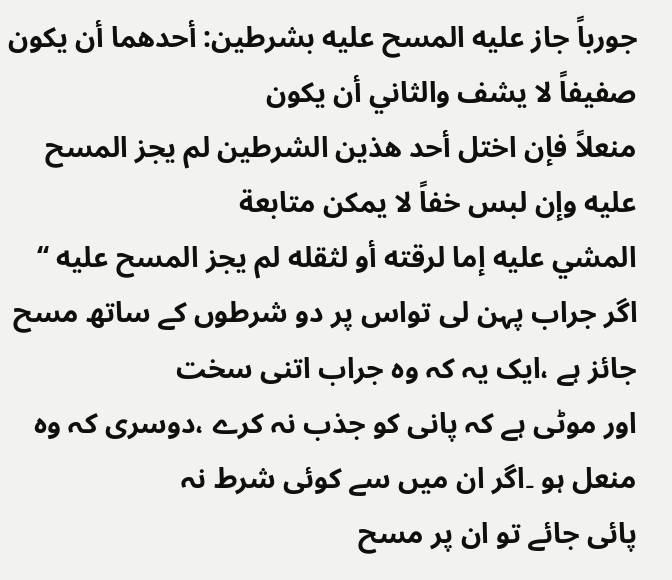جورباً جاز عليه المسح عليه بشرطين: أحدهما أن يكون صفيفاً لا يشف والثاني أن يكون
منعلاً فإن اختل أحد هذين الشرطين لم يجز المسح عليه وإن لبس خفاً لا يمكن متابعة
المشي عليه إما لرقته أو لثقله لم يجز المسح عليه ‘‘
اگر جراب پہن لی تواس پر دو شرطوں کے ساتھ مسح جائز ہے ،ایک یہ کہ وہ جراب اتنی سخت
اور موٹی ہے کہ پانی کو جذب نہ کرے ،دوسری کہ وہ منعل ہو ۔اگر ان میں سے کوئی شرط نہ
پائی جائے تو ان پر مسح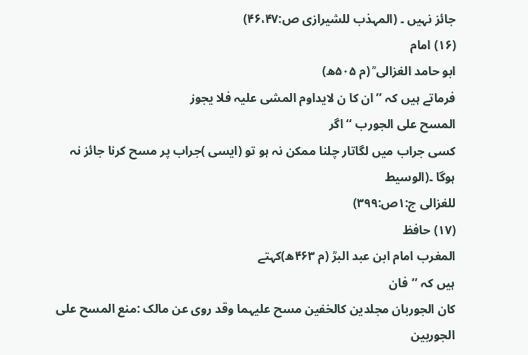جائز نہیں ۔ (المہذب للشیرازی ص:۴۶،۴۷)
(۱۶) امام
ابو حامد الغزالی ؒ (م ۵۰۵ھ)
فرماتے ہیں کہ ’’ان کا ن لایداوم المشی علیہ فلا یجوز
المسح علی الجورب ‘‘ اگر
کسی جراب میں لگاتار چلنا ممکن نہ ہو تو (ایسی )جراب پر مسح کرنا جائز نہ ہوگا ۔(الوسیط
للغزالی ج:۱ص:۳۹۹)
(۱۷) حافظ
المغرب امام ابن عبد البرؒ (م ۴۶۳ھ)کہتے
ہیں کہ ’’فان
کان الجوربان مجلدین کالخفین مسح علیہما وقد روی عن مالک :منع المسح علی الجوربین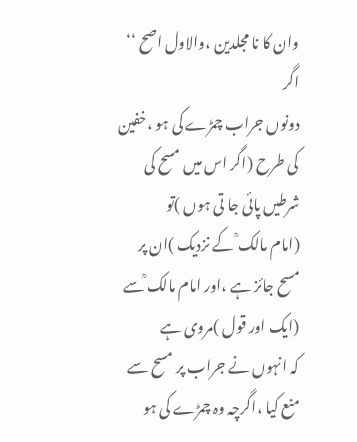وان کا نا مجلدین ،والاول اصح ‘‘ اگر
دونوں جراب چمڑے کی ہو ،خفین کی طرح (اگر اس میں مسح کی شرطیں پائی جا تی ہوں )تو
(امام مالک ؒ کے نزدیک )ان پر مسح جائز ہے ،اور امام مالک ؒسے (ایک اور قول )مروی ہے
کہ انہوں نے جراب پر مسح سے منع کیا ،اگرچہ وہ چمڑے کی ہو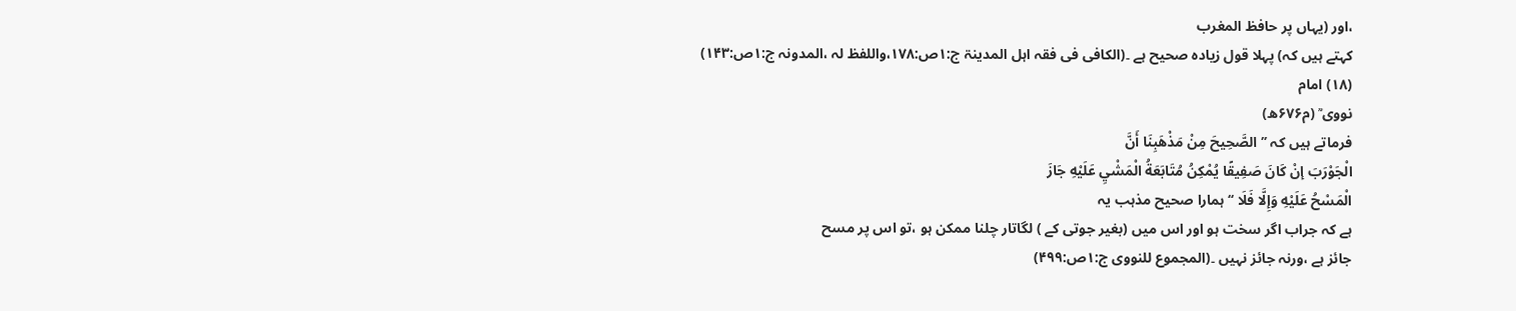،اور (یہاں پر حافظ المغرب
کہتے ہیں کہ) پہلا قول زیادہ صحیح ہے ۔(الکافی فی فقہ اہل المدینۃ ج:۱ص:۱۷۸،واللفظ لہ ،المدونہ ج:۱ص:۱۴۳)
(۱۸) امام
نووی ؒ (م۶۷۶ھ)
فرماتے ہیں کہ ’’ الصَّحِيحَ مِنْ مَذْهَبِنَا أَنَّ
الْجَوْرَبَ إنْ كَانَ صَفِيقًا يُمْكِنُ مُتَابَعَةُ الْمَشْيِ عَلَيْهِ جَازَ
الْمَسْحُ عَلَيْهِ وَإِلَّا فَلَا ‘‘ ہمارا صحیح مذہب یہ
ہے کہ جراب اگر سخت ہو اور اس میں (بغیر جوتی کے ) لگاتار چلنا ممکن ہو ،تو اس پر مسح
جائز ہے ،ورنہ جائز نہیں ۔(المجموع للنووی ج:۱ص:۴۹۹)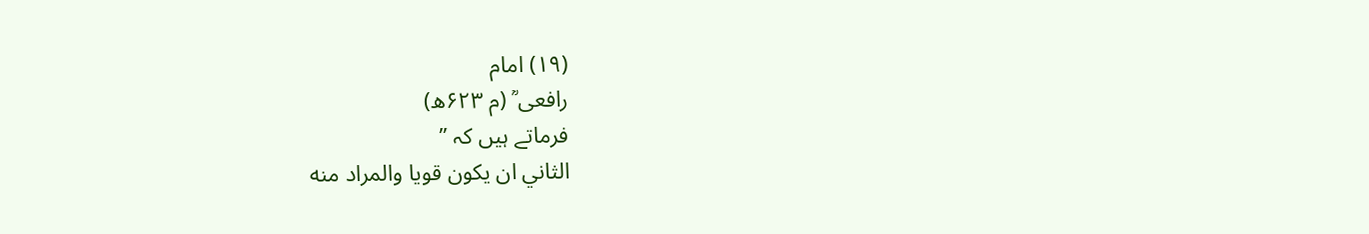(۱۹) امام
رافعی ؒ (م ۶۲۳ھ)
فرماتے ہیں کہ ’’
الثاني ان يكون قويا والمراد منه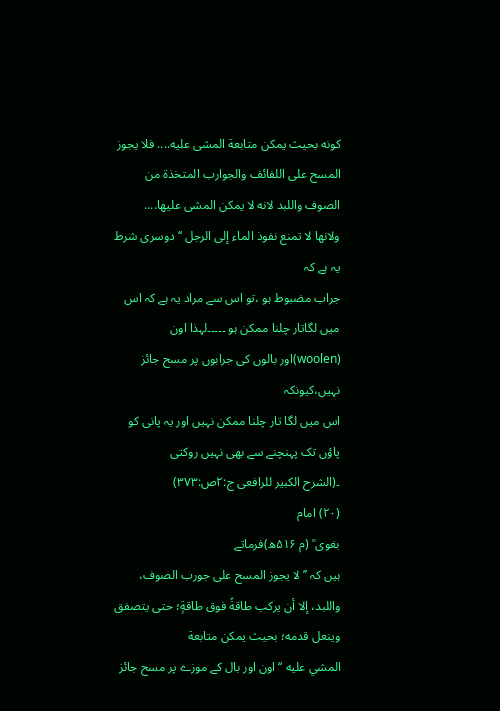كونه بحيث يمكن متابعة المشى عليه.... فلا يجوز
المسح على اللفائف والجوارب المتخذة من الصوف واللبد لانه لا يمكن المشى عليها....
ولانها لا تمنع نفوذ الماء إلى الرجل ‘‘ دوسری شرط یہ ہے کہ
جراب مضبوط ہو ،تو اس سے مراد یہ ہے کہ اس میں لگاتار چلنا ممکن ہو ۔۔۔۔۔لہذا اون
(woolen)اور بالوں کی جرابوں پر مسح جائز نہیں،کیونکہ
اس میں لگا تار چلنا ممکن نہیں اور یہ پانی کو پاؤں تک پہنچنے سے بھی نہیں روکتی
۔(الشرح الکبیر للرافعی ج:۲ص:۳۷۳)
(۲۰) امام
بغوی ؒ (م ۵۱۶ھ)فرماتے
ہیں کہ ’’ لا يجوز المسح على جورب الصوف،
واللبد، إلا أن يركب طاقةً فوق طاقةٍ؛ حتى يتصفق وينعل قدمه؛ بحيث يمكن متابعة
المشي عليه ‘‘ اون اور بال کے موزے پر مسح جائز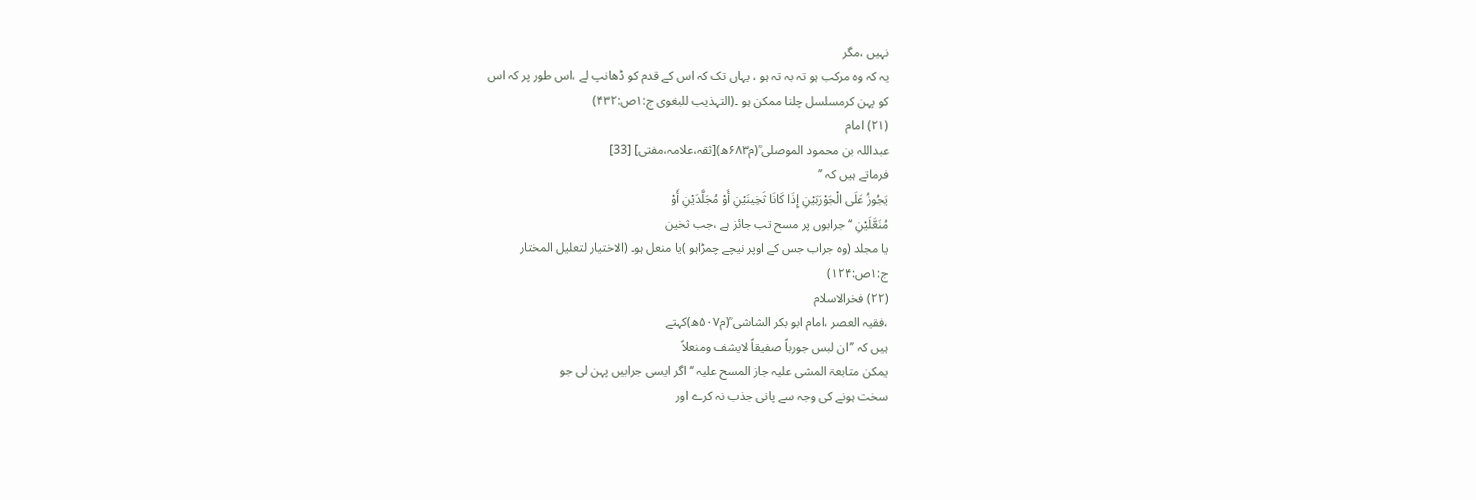نہیں ،مگر
یہ کہ وہ مرکب ہو تہ بہ تہ ہو ، یہاں تک کہ اس کے قدم کو ڈھانپ لے ،اس طور پر کہ اس
کو پہن کرمسلسل چلنا ممکن ہو ۔(التہذیب للبغوی ج:۱ص:۴۳۲)
(۲۱) امام
عبداللہ بن محمود الموصلی ؒ(م۶۸۳ھ)[ثقہ،علامہ،مفتی] [33]
فرماتے ہیں کہ ’’
يَجُوزُ عَلَى الْجَوْرَبَيْنِ إِذَا كَانَا ثَخِينَيْنِ أَوْ مُجَلَّدَيْنِ أَوْ
مُنَعَّلَيْنِ ‘‘ جرابوں پر مسح تب جائز ہے ،جب ثخین
یا مجلد (وہ جراب جس کے اوپر نیچے چمڑاہو )یا منعل ہو۔ (الاختیار لتعلیل المختار
ج:۱ص:۱۲۴)
(۲۲) فخرالاسلام
،فقیہ العصر ،امام ابو بکر الشاشی ؒ(م۵۰۷ھ)کہتے
ہیں کہ ’’ان لبس جورباً صفیقاً لایشف ومنعلاً
یمکن متابعۃ المشی علیہ جاز المسح علیہ ‘‘ اگر ایسی جرابیں پہن لی جو
سخت ہونے کی وجہ سے پانی جذب نہ کرے اور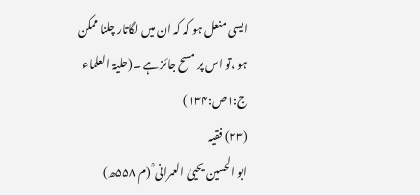ایسی منعل ہو کہ کہ ان میں لگاتار چلنا ممکن
ہو ،تو اس پر مسح جائز ہے ۔(حلیۃ العلماء ج:۱ص:۱۳۴)
(۲۳) فقیہ
ابو الحسین یحییٰ العمرانی ؒ (م ۵۵۸ھ)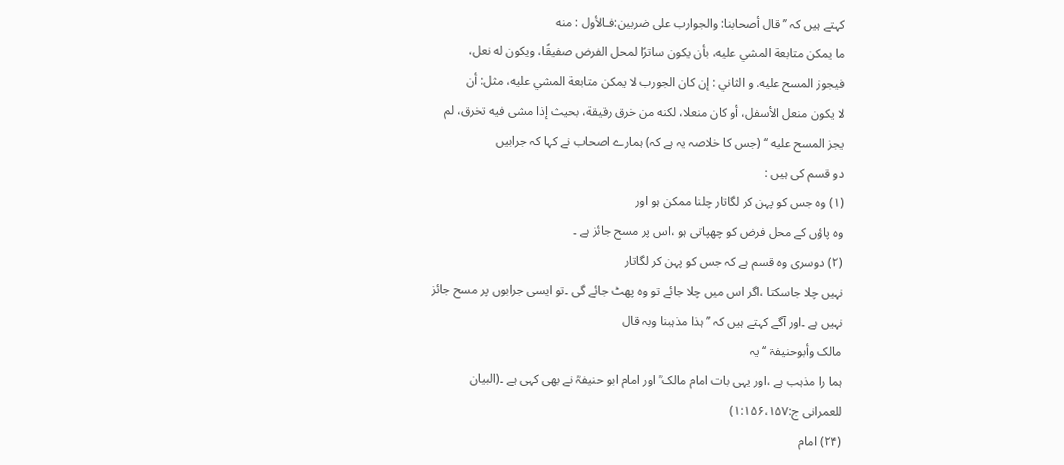کہتے ہیں کہ ’’ قال أصحابنا: والجوارب على ضربين:فـالأول : منه
ما يمكن متابعة المشي عليه، بأن يكون ساترًا لمحل الفرض صفيقًا، ويكون له نعل،
فيجوز المسح عليه. و الثاني : إن كان الجورب لا يمكن متابعة المشي عليه، مثل: أن
لا يكون منعل الأسفل، أو كان منعلا، لكنه من خرق رقيقة، بحيث إذا مشى فيه تخرق، لم
يجز المسح عليه ‘‘ (جس کا خلاصہ یہ ہے کہ) ہمارے اصحاب نے کہا کہ جرابیں
دو قسم کی ہیں :
(۱) وہ جس کو پہن کر لگاتار چلنا ممکن ہو اور
وہ پاؤں کے محل فرض کو چھپاتی ہو ،اس پر مسح جائز ہے ۔
(۲) دوسری وہ قسم ہے کہ جس کو پہن کر لگاتار
نہیں چلا جاسکتا ،اگر اس میں چلا جائے تو وہ پھٹ جائے گی ۔تو ایسی جرابوں پر مسح جائز
نہیں ہے ۔اور آگے کہتے ہیں کہ ’’ ہذا مذہبنا وبہ قال
مالک وأبوحنیفۃ ‘‘ یہ
ہما را مذہب ہے ،اور یہی بات امام مالک ؒ اور امام ابو حنیفہؒ نے بھی کہی ہے ۔(البیان
للعمرانی ج:۱:۱۵۶،۱۵۷)
(۲۴) امام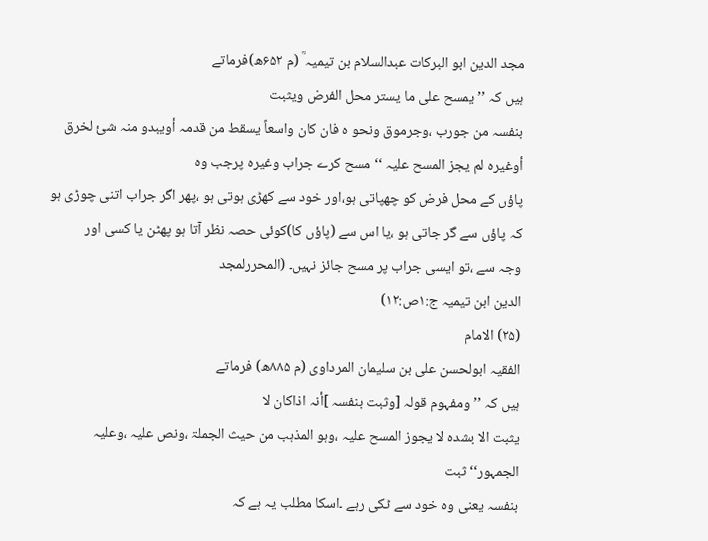مجد الدین ابو البرکات عبدالسلام بن تیمیہ ؒ (م ۶۵۲ھ)فرماتے
ہیں کہ ’’ یمسح علی ما یستر محل الفرض ویثبت
بنفسہ من جورب ،وجرموق ونحو ہ فان کان واسعاً یسقط من قدمہ أویبدو منہ شیٔ لخرق
أوغیرہ لم یجز المسح علیہ ‘‘ مسح کرے جراب وغیرہ پرجب وہ
پاؤں کے محل فرض کو چھپاتی ہو،اور خود سے کھڑی ہوتی ہو ،پھر اگر جراب اتنی چوڑی ہو
کہ پاؤں سے گر جاتی ہو ،یا اس سے (پاؤں کا)کوئی حصہ نظر آتا ہو پھٹن یا کسی اور
وجہ سے ،تو ایسی جراب پر مسح جائز نہیں۔ (المحررلمجد
الدین ابن تیمیہ ج:۱ص:۱۲)
(۲۵) الامام
الفقیہ ابولحسن علی بن سلیمان المرداوی (م ۸۸۵ھ) فرماتے
ہیں کہ ’’ ومفہوم قولہ [وثبت بنفسہ ]أنہ اذاکان لا
یثبت الا بشدہ لا یجوز المسح علیہ ،وہو المذہب من حیث الجملۃ ،ونص علیہ ،وعلیہ
الجمہور‘‘ ثبت
بنفسہ یعنی وہ خود سے ٹکی رہے ۔اسکا مطلب یہ ہے کہ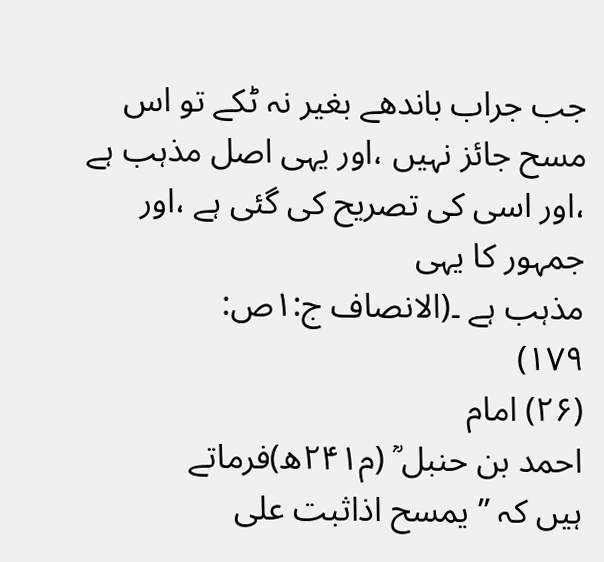جب جراب باندھے بغیر نہ ٹکے تو اس
مسح جائز نہیں ،اور یہی اصل مذہب ہے ،اور اسی کی تصریح کی گئی ہے ،اور جمہور کا یہی
مذہب ہے ۔(الانصاف ج:۱ص:
۱۷۹)
(۲۶) امام
احمد بن حنبل ؒ (م۲۴۱ھ)فرماتے
ہیں کہ ’’ یمسح اذاثبت علی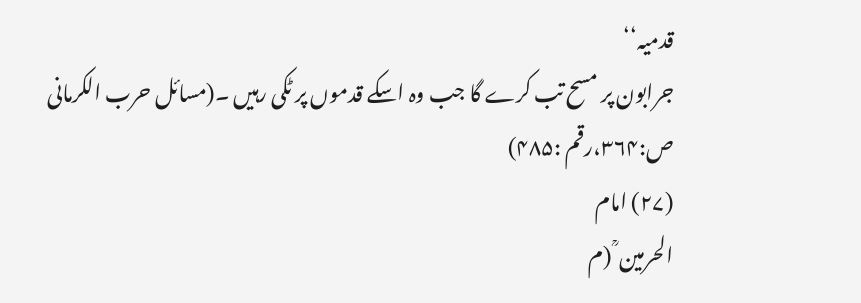قدمیہ‘‘
جرابون پر مسح تب کرے گا جب وہ اسکے قدموں پر ٹکی رہیں ۔(مسائل حرب الکرمانی ص:۳۶۴،رقم :۴۸۵)
(۲۷) امام
الحرمین ؒ (م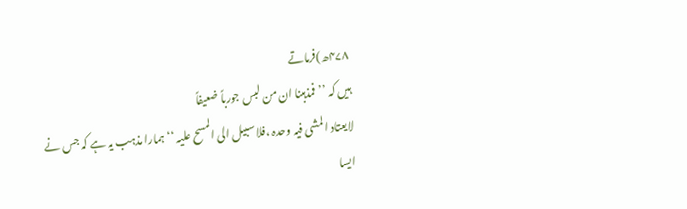۴۷۸ھ)فرماتے
ہیں کہ ’’فمذہبنا ان من لبس جورباً ضعیفاً
لایعتاد المشی فیہ وحدہ ،فلا سبیل الی المسح علیہ ‘‘ ہمارا مذہب یہ ہے کہ جس نے
ایسا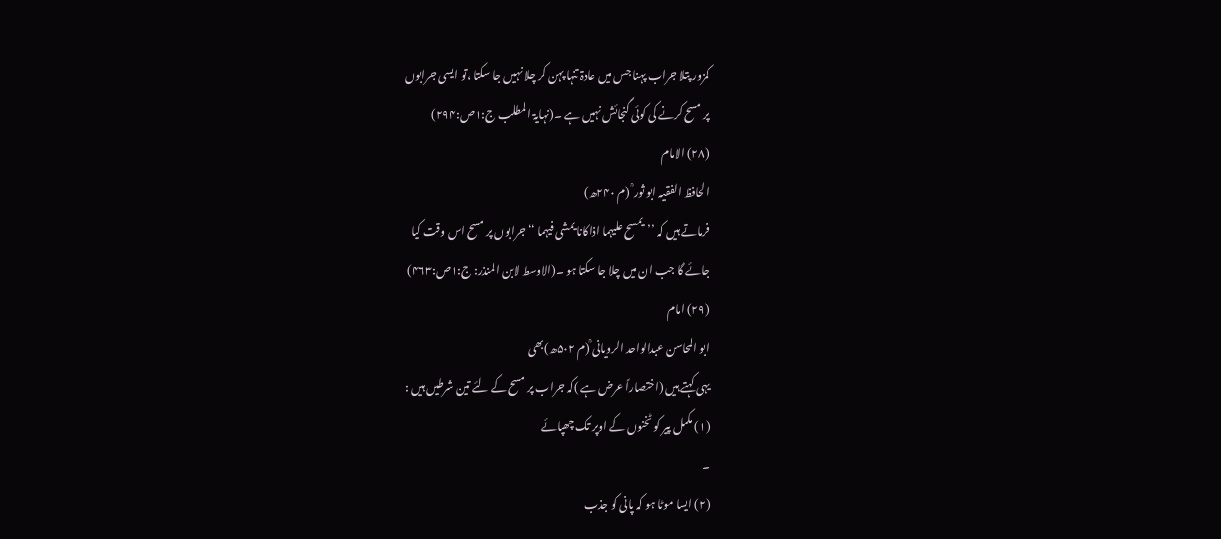کمزور پتلا جراب پہنا جس میں عادۃ تنہا پہن کر چلا نہیں جا سکتا ،تو ایسی جرابوں
پر مسح کرنے کی کوئی گنجائش نہیں ہے ۔(نہایۃ المطلب ج:۱ص:۲۹۴)
(۲۸) الامام
الحافظ الفقیہ ابو ثور ؒ (م ۲۴۰ھ)
فرماتے ہیں کہ ’’یمسح علیہما اذاکانا یمشی فیہما ‘‘ جرابوں پر مسح اس وقت کیا
جائے گا جب ان میں چلا جا سکتا ہو ۔(الاوسط لابن المنذر: ج:۱ص:۴۶۳)
(۲۹) امام
ابو المحاسن عبدالواحد الرویانی ؒ(م ۵۰۲ھ)بھی
یہی کہتے ہیں (اختصاراً عرض ہے )کہ جراب پر مسح کے لئے تین شرطیں ہیں :
(۱) مکمل پیر کو ٹخنوں کے اوپر تک چھپائے
۔
(۲) ایسا موٹا ہو کہ پانی کو جذب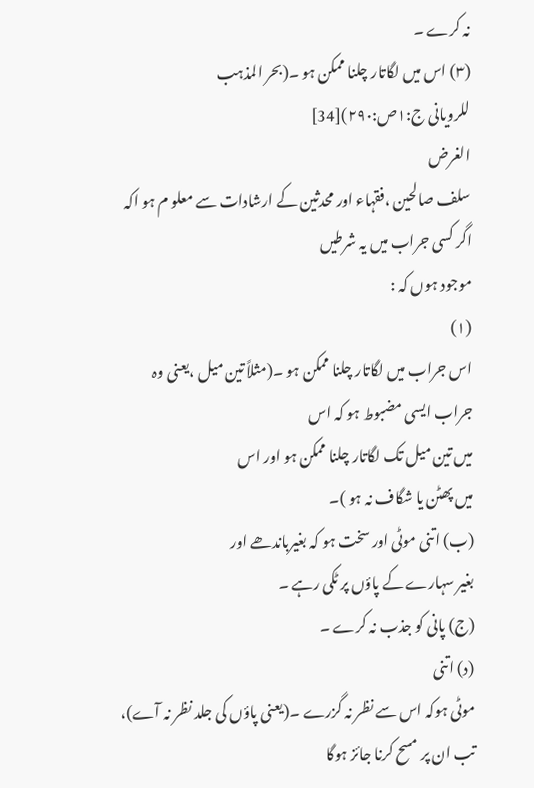نہ کرے ۔
(۳) اس میں لگاتار چلنا ممکن ہو ۔(بحر المذہب
للرویانی ج:۱ص:۲۹۰)[34]
الغرض
سلف صالحین ،فقہاء اور محدثین کے ارشادات سے معلو م ہو اکہ اگر کسی جراب میں یہ شرطیں
موجود ہوں کہ :
(۱)
اس جراب میں لگاتار چلنا ممکن ہو ۔(مثلاً تین میل ،یعنی وہ جراب ایسی مضبوط ہو کہ اس
میں تین میل تک لگاتار چلنا ممکن ہو اور اس
میں پھٹن یا شگاف نہ ہو )۔
(ب) اتنی موٹی اور سخت ہو کہ بغیرباندھے اور
بغیر سہارے کے پاؤں پر ٹکی رہے ۔
(ج) پانی کو جذب نہ کرے ۔
(د) اتنی
موٹی ہوکہ اس سے نظر نہ گزرے ۔(یعنی پاؤں کی جلد نظر نہ آے)، تب ان پر مسح کرنا جائز ہوگا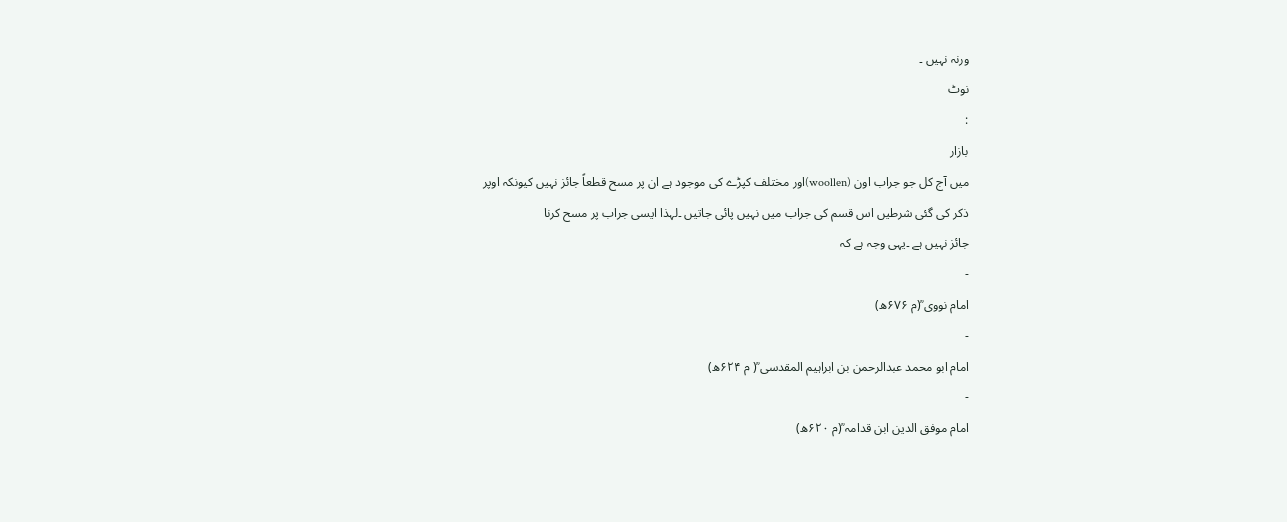ورنہ نہیں ۔
نوٹ
:
بازار
میں آج کل جو جراب اون (woollen)اور مختلف کپڑے کی موجود ہے ان پر مسح قطعاً جائز نہیں کیونکہ اوپر
ذکر کی گئی شرطیں اس قسم کی جراب میں نہیں پائی جاتیں ۔لہذا ایسی جراب پر مسح کرنا
جائز نہیں ہے ۔یہی وجہ ہے کہ
-
امام نووی ؒ(م ۶۷۶ھ)
-
امام ابو محمد عبدالرحمن بن ابراہیم المقدسی ؒ( م ۶۲۴ھ)
-
امام موفق الدین ابن قدامہ ؒ(م ۶۲۰ھ)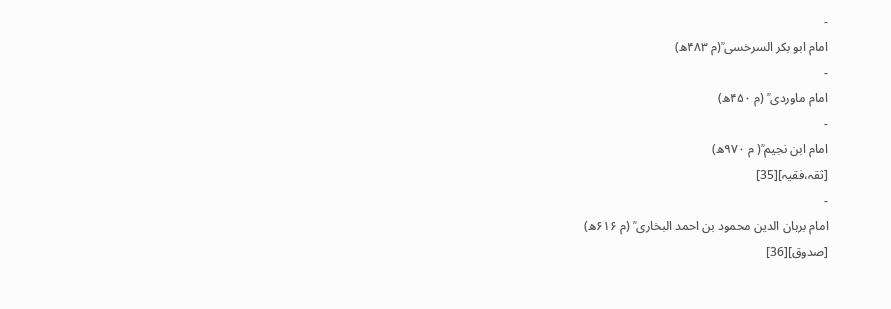-
امام ابو بکر السرخسی ؒ(م ۴۸۳ھ)
-
امام ماوردی ؒ (م ۴۵۰ھ)
-
امام ابن نجیم ؒ( م ۹۷۰ھ)
[ثقہ،فقیہ][35]
-
امام برہان الدین محمود بن احمد البخاری ؒ (م ۶۱۶ھ)
[صدوق][36]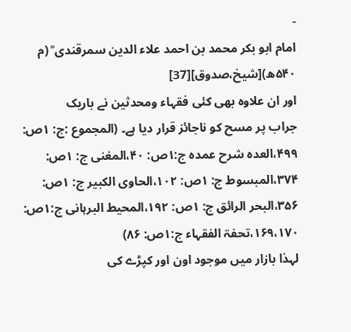-
امام ابو بکر محمد بن احمد علاء الدین سمرقندی ؒ (م ۵۴۰ھ)[شیخ،صدوق][37]
اور ان علاوہ بھی کئی فقہاء ومحدثین نے باریک
جراب پر مسح کو ناجائز قرار دیا ہے۔ (المجموع :ج: ۱ص: ۴۹۹،العدہ شرح عمدہ ج:۱ص: ۴۰،المغنی ج: ۱ص: ۳۷۴،المبسوط ج: ۱ص: ۱۰۲،الحاوی الکبیر ج: ۱ص: ۳۵۶،البحر الرائق ج: ۱ص: ۱۹۲،المحیط البرہانی ج:۱ص: ۱۶۹،۱۷۰،تحفۃ الفقہاء ج:۱ص: ۸۶)
لہذا بازار میں موجود اون اور کپڑے کی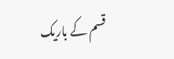قسم کے باریک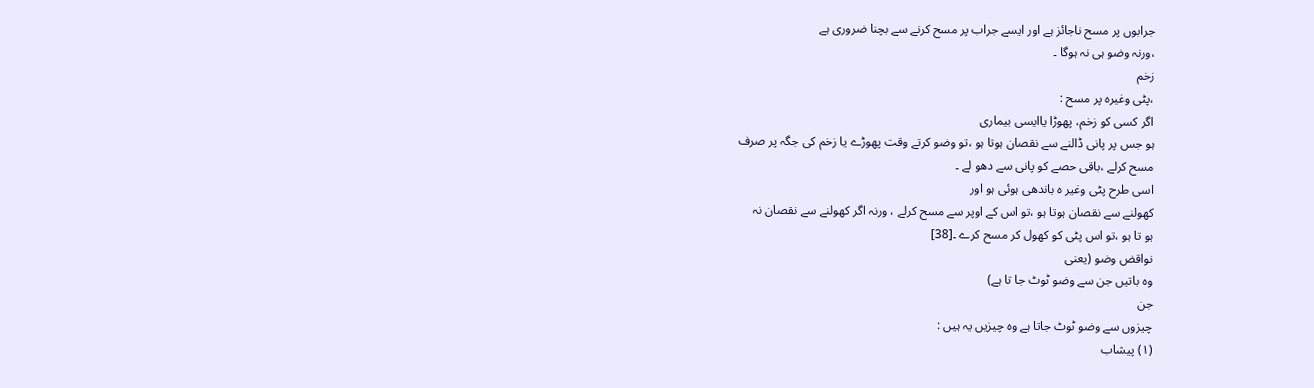جرابوں پر مسح ناجائز ہے اور ایسے جراب پر مسح کرنے سے بچنا ضروری ہے
،ورنہ وضو ہی نہ ہوگا ۔
زخم
،پٹی وغیرہ پر مسح :
اگر کسی کو زخم، پھوڑا یاایسی بیماری
ہو جس پر پانی ڈالنے سے نقصان ہوتا ہو ،تو وضو کرتے وقت پھوڑے یا زخم کی جگہ پر صرف
مسح کرلے ،باقی حصے کو پانی سے دھو لے ۔
اسی طرح پٹی وغیر ہ باندھی ہوئی ہو اور
کھولنے سے نقصان ہوتا ہو ،تو اس کے اوپر سے مسح کرلے ، ورنہ اگر کھولنے سے نقصان نہ
ہو تا ہو ،تو اس پٹی کو کھول کر مسح کرے ۔[38]
نواقض وضو (یعنی
وہ باتیں جن سے وضو ٹوٹ جا تا ہے)
جن
چیزوں سے وضو ٹوٹ جاتا ہے وہ چیزیں یہ ہیں :
(۱) پیشاب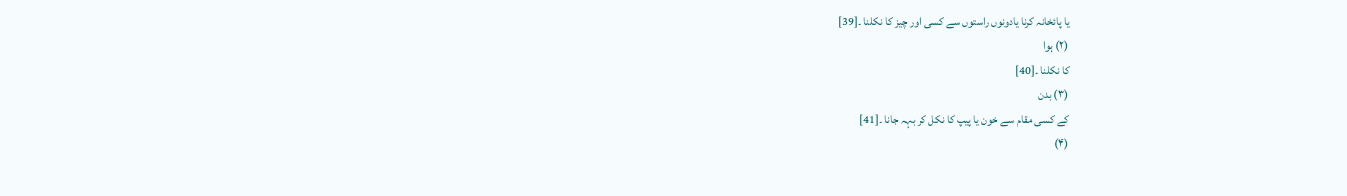یا پائخانہ کرنا یادونوں راستوں سے کسی اور چیز کا نکلنا ۔[39]
(۲) ہوا
کا نکلنا ۔[40]
(۳) بدن
کے کسی مقام سے خون یا پیپ کا نکل کر بہہ جانا ۔[41]
(۴)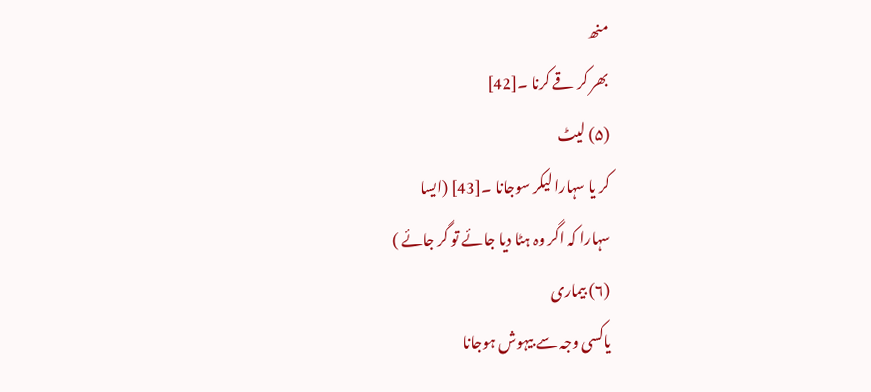منھ
بھر کر قے کرنا ۔[42]
(۵) لیٹ
کر یا سہارا لیکر سوجانا ۔[43] (ایسا
سہارا کہ اگر وہ ہٹا دیا جائے تو گر جائے )
(۶) بیماری
یاکسی وجہ سے بیہوش ہوجانا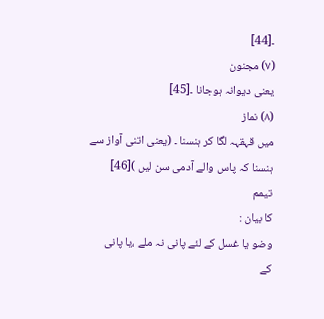۔[44]
(۷) مجنون
یعنی دیوانہ ہوجانا ۔[45]
(۸) نماز
میں قہقہہ لگا کر ہنسنا ۔ (یعنی اتنی آواز سے ہنسنا کہ پاس والے آدمی سن لیں )[46]
تیمم
کا بیان :
وضو یا غسل کے لئے پانی نہ ملے ،یا پانی
کے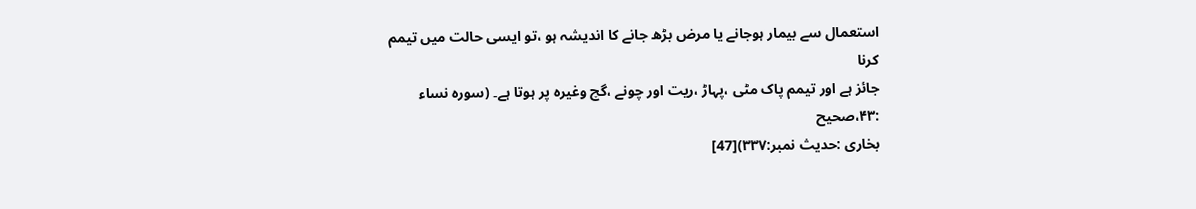استعمال سے بیمار ہوجانے یا مرض بڑھ جانے کا اندیشہ ہو ،تو ایسی حالت میں تیمم کرنا
جائز ہے اور تیمم پاک مٹی ،پہاڑ ،ریت اور چونے ،گچ وغیرہ پر ہوتا ہے۔ (سورہ نساء
:۴۳،صحیح
بخاری :حدیث نمبر:۳۳۷)[47]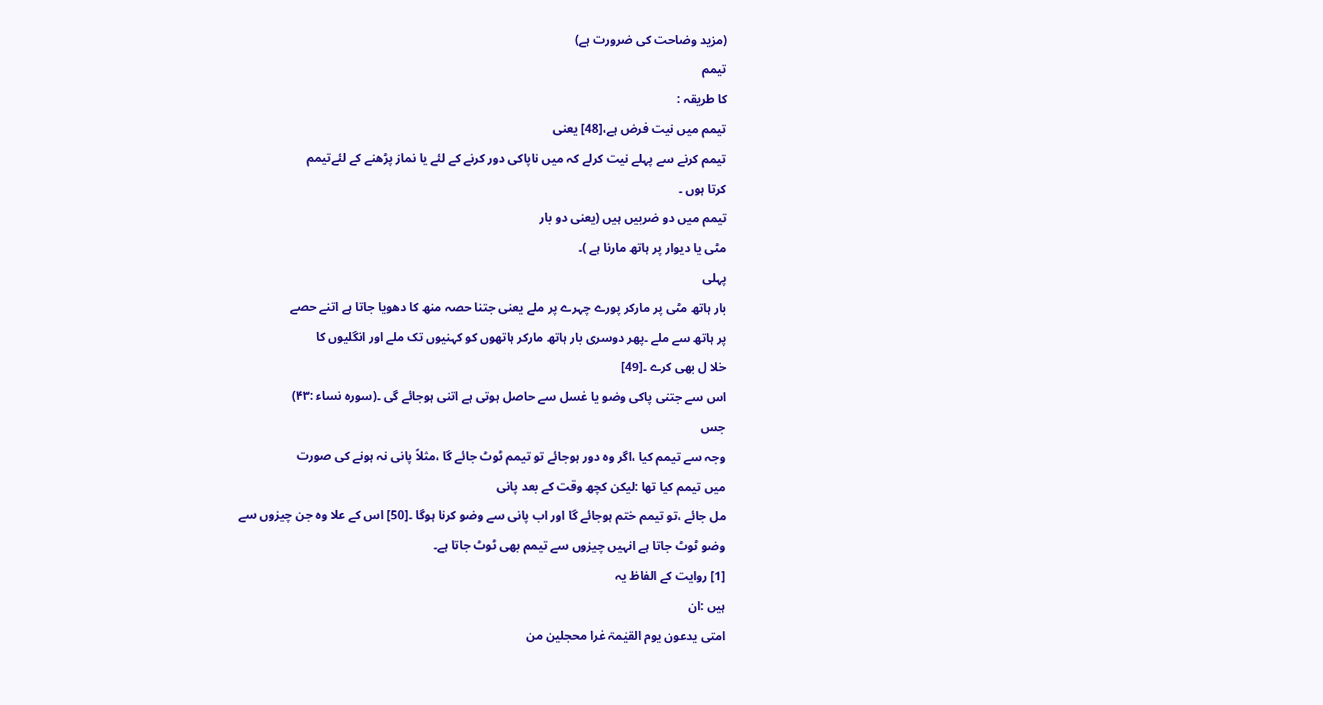(مزید وضاحت کی ضرورت ہے)
تیمم
کا طریقہ :
تیمم میں نیت فرض ہے،[48] یعنی
تیمم کرنے سے پہلے نیت کرلے کہ میں ناپاکی دور کرنے کے لئے یا نماز پڑھنے کے لئےتیمم
کرتا ہوں ۔
تیمم میں دو ضربیں ہیں (یعنی دو بار
مٹی یا دیوار پر ہاتھ مارنا ہے )۔
پہلی
بار ہاتھ مٹی پر مارکر پورے چہرے پر ملے یعنی جتنا حصہ منھ کا دھویا جاتا ہے اتنے حصے
پر ہاتھ سے ملے ۔پھر دوسری بار ہاتھ مارکر ہاتھوں کو کہنیوں تک ملے اور انگلیوں کا
خلا ل بھی کرے ۔[49]
اس سے جتنی پاکی وضو یا غسل سے حاصل ہوتی ہے اتنی ہوجائے گی ۔(سورہ نساء :۴۳)
جس
وجہ سے تیمم کیا ،اگر وہ دور ہوجائے تو تیمم ٹوٹ جائے گا ،مثلاً پانی نہ ہونے کی صورت
میں تیمم کیا تھا :لیکن کچھ وقت کے بعد پانی
مل جائے ،تو تیمم ختم ہوجائے گا اور اب پانی سے وضو کرنا ہوگا ۔[50] اس کے علا وہ جن چیزوں سے
وضو ٹوٹ جاتا ہے انہیں چیزوں سے تیمم بھی ٹوٹ جاتا ہے۔
[1] روایت کے الفاظ یہ
ہیں :ان
امتی یدعون یوم القیٰمۃ غرا محجلین من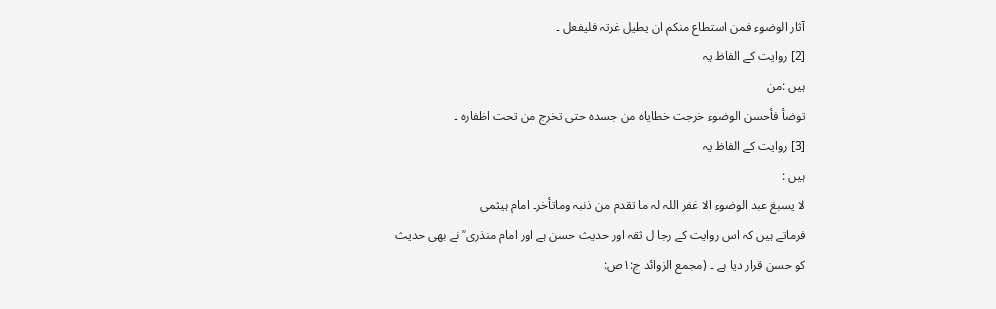آثار الوضوء فمن استطاع منکم ان یطیل غرتہ فلیفعل ۔
[2] روایت کے الفاظ یہ
ہیں :من
توضأ فأحسن الوضوء خرجت خطایاہ من جسدہ حتی تخرج من تحت اظفارہ ۔
[3] روایت کے الفاظ یہ
ہیں :
لا یسبغ عبد الوضوء الا غفر اللہ لہ ما تقدم من ذنبہ وماتأخر۔ امام ہیثمی
فرماتے ہیں کہ اس روایت کے رجا ل ثقہ اور حدیث حسن ہے اور امام منذری ؒ نے بھی حدیث
کو حسن قرار دیا ہے ۔ (مجمع الزوائد ج:۱ص: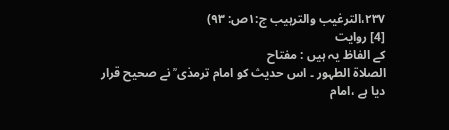۲۳۷،الترغیب والترہیب ج:۱ص: ۹۳)
[4] روایت
کے الفاظ یہ ہیں : مفتاح
الصلاۃ الطہور ۔ اس حدیث کو امام ترمذی ؒ نے صحیح قرار
دیا ہے ،امام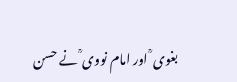بغوی ؒ اور امام نووی ؒ نے حسن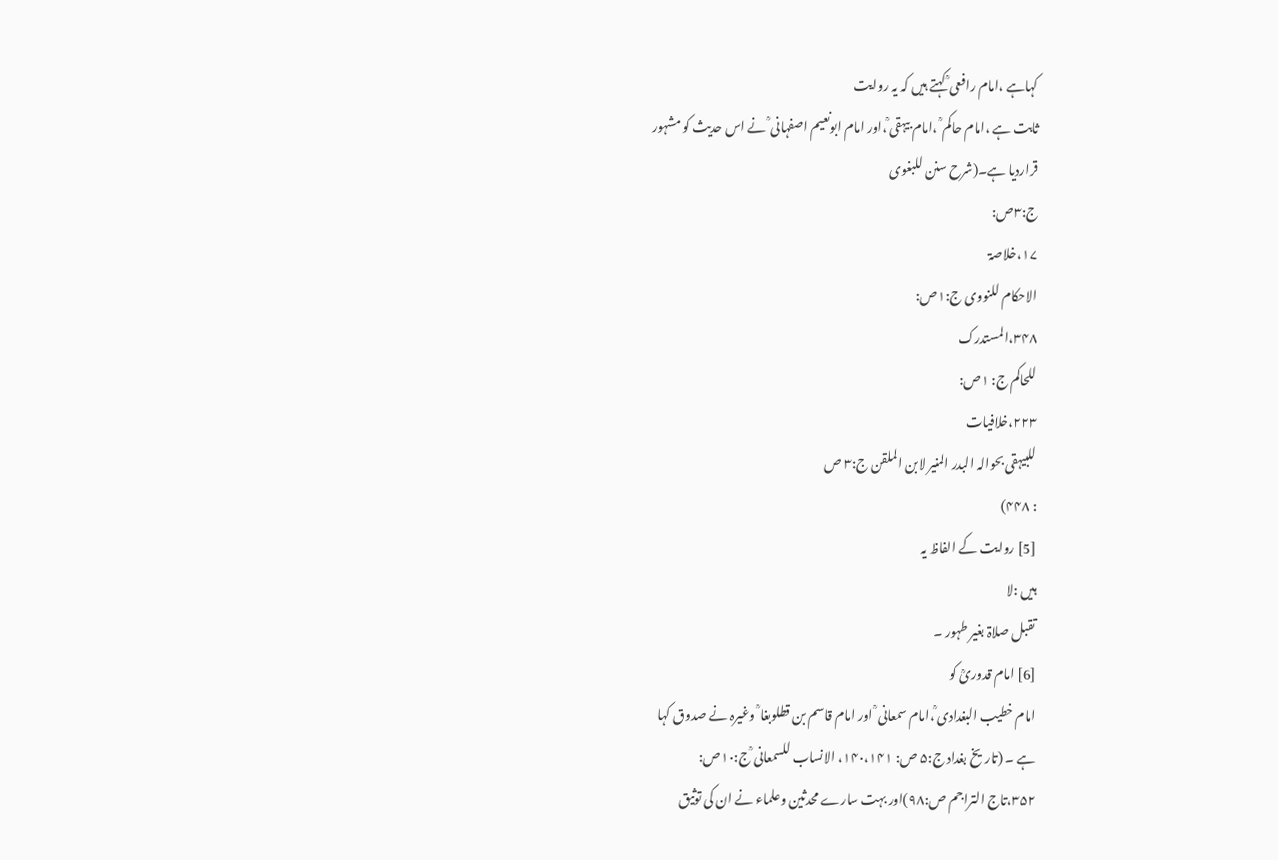کہاہے ،امام رافعی ؒ کہتے ہیں کہ یہ روایت
ثابت ہے ،امام حاکم ؒ ،امام بیہقی ؒ،اور امام ابونعیم اصفہانی ؒ نے اس حدیث کو مشہور
قراردیا ہے۔(شرح سنن للبغوی
ج:۳ص:
۱۷،خلاصۃ
الاحکام للنووی ج:۱ص:
۳۴۸،المستدرک
للحاکم ج: ۱ص:
۲۲۳،خلافیات
للبیہقی بحوالہ البدر المنیر لابن الملقن ج:۳ ص
: ۴۴۸)
[5] روایت کے الفاظ یہ
ہیں :لا
تقبل صلاۃ بغیر طہور ۔
[6] امام قدوریؒ کو
امام خطیب البغدادی ؒ،امام سمعانی ؒ اور امام قاسم بن قطلوبغا ؒ وغیرہ نے صدوق کہا
ہے ۔ (تاریخ بغداد ج:۵ ص: ۱۴۰،۱۴۱، الانساب للسمعانی ؒج:۱۰ص:
۳۵۲،تاج التراجم ص:۹۸)اور بہت سارے محدثین وعلماء نے ان کی توثیق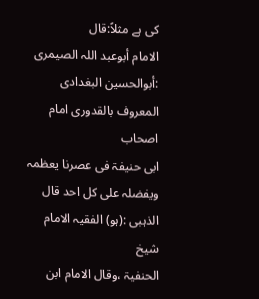کی ہے مثلاً:قال
الامام أبوعبد اللہ الصیمری :أبوالحسین البغدادی المعروف بالقدوری امام اصحاب
ابی حنیفۃ فی عصرنا یعظمہ ویفضلہ علی کل احد قال الذہبی :(ہو) الفقیہ الامام شیخ
الحنفیۃ ،وقال الامام ابن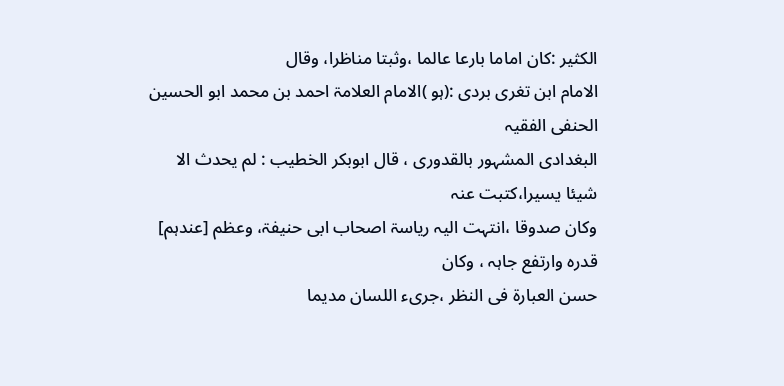الکثیر :کان اماما بارعا عالما ،وثبتا مناظرا، وقال
الامام ابن تغری بردی :(ہو )الامام العلامۃ احمد بن محمد ابو الحسین الحنفی الفقیہ
البغدادی المشہور بالقدوری ، قال ابوبکر الخطیب : لم یحدث الا شیئا یسیرا،کتبت عنہ
وکان صدوقا ،انتہت الیہ ریاسۃ اصحاب ابی حنیفۃ، وعظم [عندہم] قدرہ وارتفع جاہہ ، وکان
حسن العبارۃ فی النظر ،جریء اللسان مدیما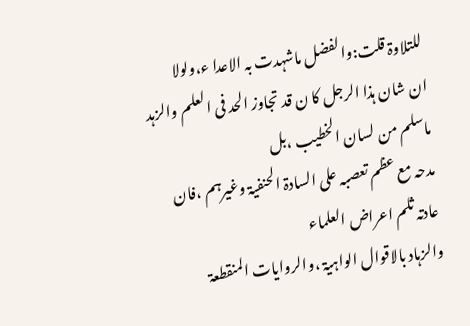للتلاوۃ قلت:والفضل ماشہدت بہ الاعدا ء،ولولا
ان شان ہذا الرجل کا ن قد تجاوز الحد فی العلم والزہد ماسلم من لسان الخطیب ،بل
مدحہ مع عظم تعصبہ علی السادۃ الحنفیۃ وغیرہم ،فان عادتہ ثلم اعراض العلماء
والزہاد بالاقوال الواہیۃ ،والروایات المنقطعۃ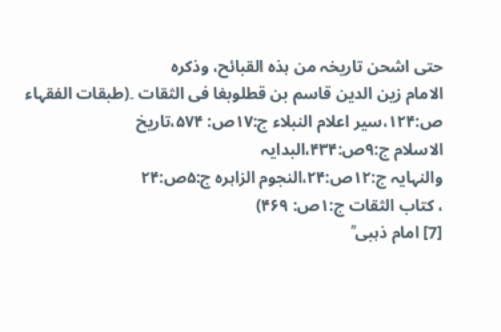حتی اشحن تاریخہ من ہذہ القبائح، وذکرہ
الامام زین الدین قاسم بن قطلوبغا فی الثقات ۔(طبقات الفقہاء ص:۱۲۴،سیر اعلام النبلاء ج:۱۷ص: ۵۷۴،تاریخ
الاسلام ج:۹ص:۴۳۴،البدایہ
والنہایہ ج:۱۲ص:۲۴،النجوم الزاہرہ ج:۵ص:۲۴
، کتاب الثقات ج:۱ص: ۴۶۹)
[7] امام ذہبی ؒ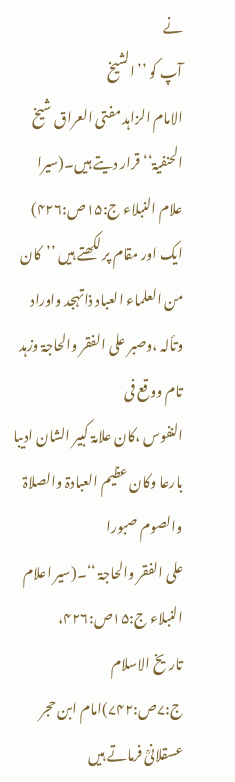نے
آپ کو ’’الشیخ
الامام الزاہد مفتی العراق شیخ الحنفیۃ‘‘ قرار دیتے ہیں۔(سیرا
علام النبلاء ج:۱۵ص:۴۲۶) ایک اور مقام پر لکھتے ہیں ’’کان
من العلماء العباد ذاتہجد واوراد وتألہ ،وصبر علی الفقر والحاجۃ وزہد تام ووقع فی
النفوس ،کان علامۃ کبیر الشان ادیبا بارعا وکان عظیم العبادۃ والصلاۃ والصوم صبورا
علی الفقر والحاجۃ ‘‘۔(سیر اعلام النبلاء ج:۱۵ص:۴۲۶،
تاریخ الاسلام ج:۷ص:۷۴۲)امام ابن حجر عسقلانیؒ فرماتے ہیں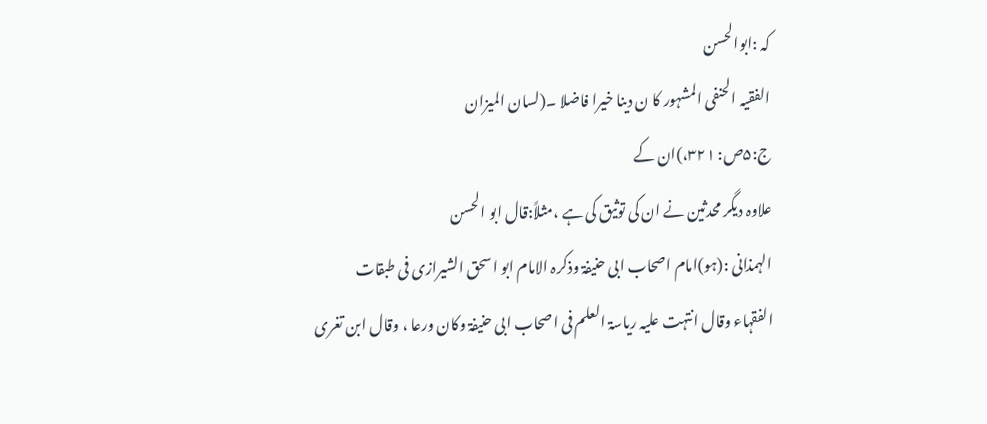کہ :ابوالحسن
الفقیہ الحنفی المشہور کا ن دینا خیرا فاضلا ۔(لسان المیزان
ج:۵ص: ۳۲۱،)ان کے
علاوہ دیگر محدثین نے ان کی توثیق کی ہے ،مثلاً:قال ابو الحسن
الہمذانی :(ہو)امام اصحاب ابی حنیفۃ وذکرہ الامام ابو اسحق الشیرازی فی طبقات
الفقہاء وقال انتہت علیہ ریاسۃ العلم فی اصحاب ابی حنیفۃ وکان ورعا ، وقال ابن تغری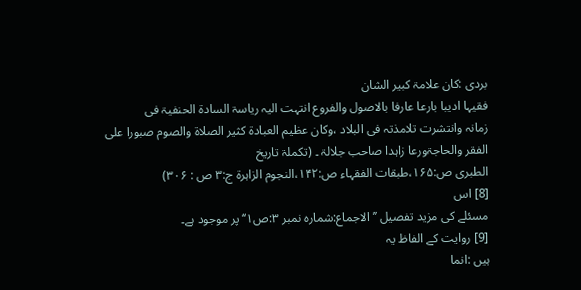بردی :کان علامۃ کبیر الشان
فقیہا ادیبا بارعا عارفا بالاصول والفروع انتہت الیہ ریاسۃ السادۃ الحنفیۃ فی
زمانہ وانتشرت تلامذتہ فی البلاد ،وکان عظیم العبادۃ کثیر الصلاۃ والصوم صبورا علی
الفقر والحاجۃورعا زاہدا صاحب جلالۃ ۔ (تکملۃ تاریخ
الطبری ص:۱۶۵،طبقات الفقہاء ص:۱۴۲،النجوم الزاہرۃ ج:۳ ص : ۳۰۶)
[8] اس
مسئلے کی مزید تفصیل ’’الاجماع:شمارہ نمبر ۳:ص۱‘‘پر موجود ہے۔
[9] روایت کے الفاظ یہ
ہیں :انما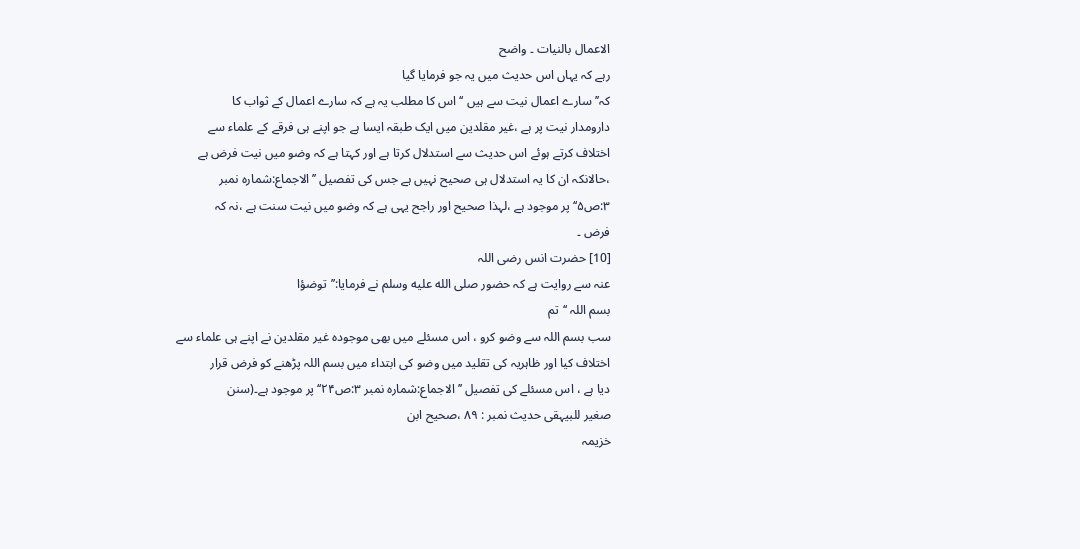الاعمال بالنیات ۔ واضح
رہے کہ یہاں اس حدیث میں یہ جو فرمایا گیا
کہ’’ سارے اعمال نیت سے ہیں ‘‘ اس کا مطلب یہ ہے کہ سارے اعمال کے ثواب کا
دارومدار نیت پر ہے ،غیر مقلدین میں ایک طبقہ ایسا ہے جو اپنے ہی فرقے کے علماء سے
اختلاف کرتے ہوئے اس حدیث سے استدلال کرتا ہے اور کہتا ہے کہ وضو میں نیت فرض ہے
،حالانکہ ان کا یہ استدلال ہی صحیح نہیں ہے جس کی تفصیل ’’الاجماع:شمارہ نمبر
۳:ص۵‘‘پر موجود ہے ،لہذا صحیح اور راجح یہی ہے کہ وضو میں نیت سنت ہے ،نہ کہ
فرض ۔
[10] حضرت انس رضی اللہ
عنہ سے روایت ہے کہ حضور صلى الله عليه وسلم نے فرمایا:’’توضؤا
بسم اللہ ‘‘تم
سب بسم اللہ سے وضو کرو ، اس مسئلے میں بھی موجودہ غیر مقلدین نے اپنے ہی علماء سے
اختلاف کیا اور ظاہریہ کی تقلید میں وضو کی ابتداء میں بسم اللہ پڑھنے کو فرض قرار
دیا ہے ، اس مسئلے کی تفصیل ’’الاجماع:شمارہ نمبر ۳:ص۲۴‘‘ پر موجود ہے۔(سنن
صغیر للبیہقی حدیث نمبر : ۸۹ ،صحیح ابن
خزیمہ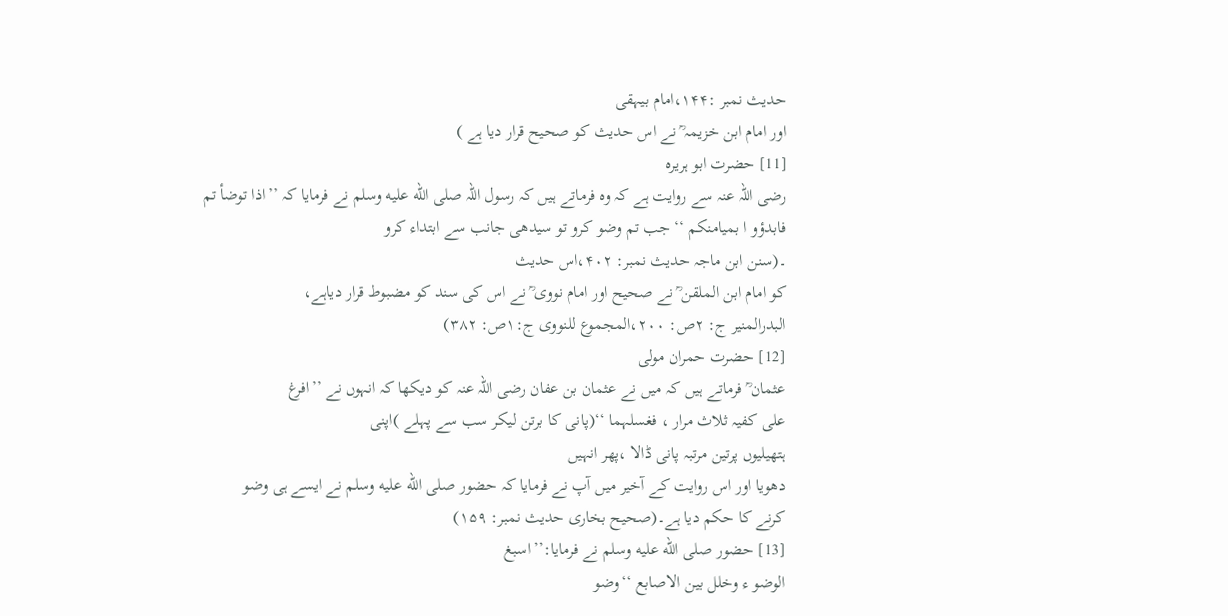حدیث نمبر :۱۴۴،امام بیہقی
اور امام ابن خزیمہ ؒ نے اس حدیث کو صحیح قرار دیا ہے )
[11] حضرت ابو ہریرہ
رضی اللہ عنہ سے روایت ہے کہ وہ فرماتے ہیں کہ رسول اللہ صلى الله عليه وسلم نے فرمایا کہ ’’اذا توضأ تم
فابدؤو ا بمیامنکم ‘‘ جب تم وضو کرو تو سیدھی جانب سے ابتداء کرو
۔(سنن ابن ماجہ حدیث نمبر: ۴۰۲،اس حدیث
کو امام ابن الملقن ؒ نے صحیح اور امام نووی ؒ نے اس کی سند کو مضبوط قرار دیاہے،
البدرالمنیر ج: ۲ص: ۲۰۰،المجموع للنووی ج:۱ص: ۳۸۲)
[12] حضرت حمران مولی
عثمان ؒ فرماتے ہیں کہ میں نے عثمان بن عفان رضی اللہ عنہ کو دیکھا کہ انہوں نے ’’افرغ
علی کفیہ ثلاث مرار ، فغسلہما ‘‘(پانی کا برتن لیکر سب سے پہلے )اپنی
ہتھیلیوں پرتین مرتبہ پانی ڈالا ،پھر انہیں
دھویا اور اس روایت کے آخیر میں آپ نے فرمایا کہ حضور صلى الله عليه وسلم نے ایسے ہی وضو
کرنے کا حکم دیا ہے۔(صحیح بخاری حدیث نمبر: ۱۵۹)
[13] حضور صلى الله عليه وسلم نے فرمایا:’’اسبغ
الوضو ء وخلل بین الاصابع ‘‘وضو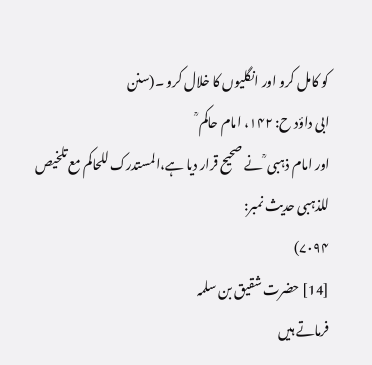کو کامل کرو اور انگلیوں کا خلال کرو ۔(سنن
ابی داؤد ح: ۱۴۲، امام حاکم ؒ
اور امام ذہبی ؒ نے صحیح قرار دیا ہے،المستدرک للحاکم مع تلخیص للذہبی حدیث نمبر:
۷۰۹۴)
[14] حضرت شقیق بن سلمہ
فرماتے ہیں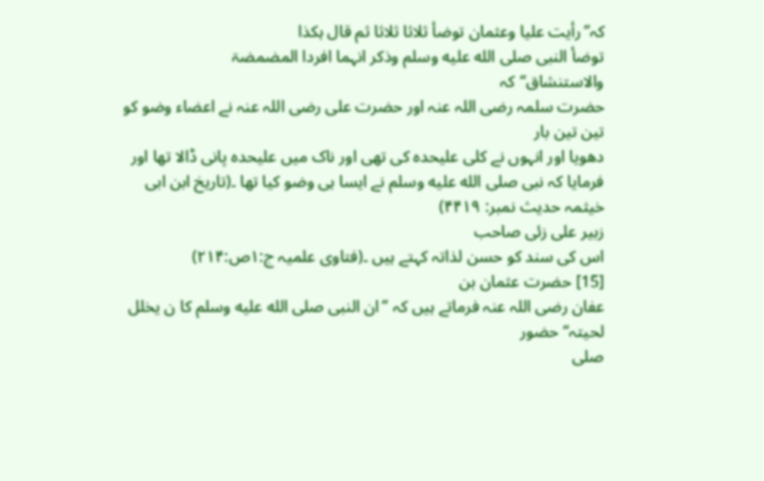کہ’’رأیت علیا وعثمان توضأ ثلاثا ثلاثا ثم قال ہکذا
توضأ النبی صلى الله عليه وسلم وذکر انہما افردا المضمضۃ
والاستنشاق‘‘کہ
حضرت سلمہ رضی اللہ عنہ اور حضرت علی رضی اللہ عنہ نے اعضاء وضو کو تین تین بار
دھویا اور انہوں نے کلی علیحدہ کی تھی اور ناک میں علیحدہ پانی ڈالا تھا اور
فرمایا کہ نبی صلى الله عليه وسلم نے ایسا ہی وضو کیا تھا ۔(تاریخ ابن ابی خیثمہ حدیث نمبر: ۴۴۱۹)
زبیر علی زئی صاحب
اس کی سند کو حسن لذاتہ کہتے ہیں ۔(فتاوی علمیہ ج:۱ص:۲۱۴)
[15] حضرت عثمان بن
عفان رضی اللہ عنہ فرماتے ہیں کہ ’’ان النبی صلى الله عليه وسلم کا ن یخلل لحیتہ‘‘ حضور
صلى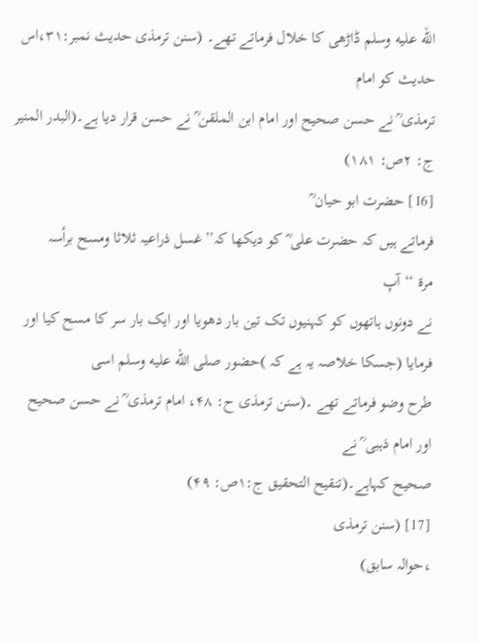الله عليه وسلم ڈاڑھی کا خلال فرماتے تھے۔ (سنن ترمذی حدیث نمبر:۳۱،اس حدیث کو امام
ترمذی ؒ نے حسن صحیح اور امام ابن الملقن ؒ نے حسن قرار دیا ہے۔(البدر المنیر
ج: ۲ص: ۱۸۱)
[16] حضرت ابو حیان ؒ
فرماتے ہیں کہ حضرت علی ؓ کو دیکھا کہ’’غسل ذراعیہ ثلاثا ومسح برأسہ
مرۃ ‘‘آپ
نے دونوں ہاتھوں کو کہنیوں تک تین بار دھویا اور ایک بار سر کا مسح کیا اور
فرمایا (جسکا خلاصہ یہ ہے کہ )حضور صلى الله عليه وسلم اسی
طرح وضو فرماتے تھے ۔(سنن ترمذی ح: ۴۸، امام ترمذی ؒ نے حسن صحیح اور امام ذہبی ؒ نے
صحیح کہاہے۔(تنقیح التحقیق ج:۱ص: ۴۹)
[17] (سنن ترمذی
،حوالہ سابق)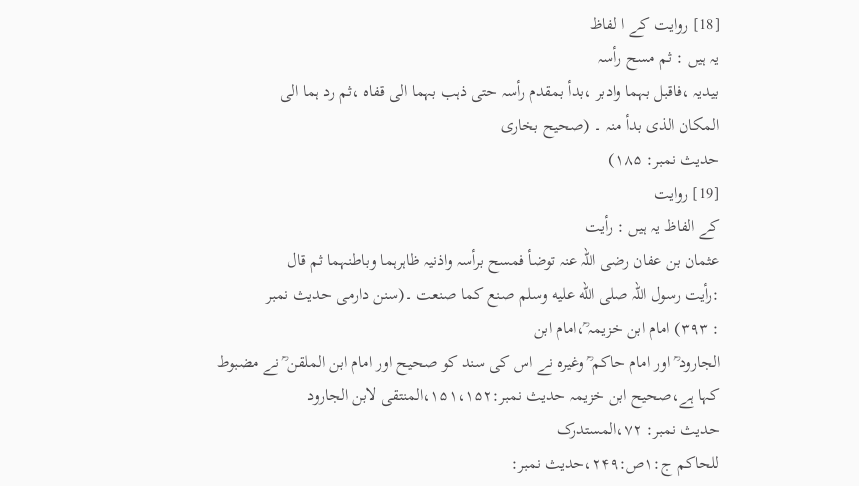[18] روایت کے ا لفاظ
یہ ہیں : ثم مسح رأسہ
بیدیہ ،فاقبل بہما وادبر ،بدأ بمقدم رأسہ حتی ذہب بہما الی قفاہ ،ثم رد ہما الی
المکان الذی بدأ منہ ۔ (صحیح بخاری
حدیث نمبر: ۱۸۵)
[19] روایت
کے الفاظ یہ ہیں : رأیت
عثمان بن عفان رضی اللہ عنہ توضأ فمسح برأسہ واذنیہ ظاہرہما وباطنہما ثم قال
:رأیت رسول اللہ صلى الله عليه وسلم صنع کما صنعت ۔(سنن دارمی حدیث نمبر
: ۳۹۳) امام ابن خزیمہ ؒ،امام ابن
الجارود ؒ اور امام حاکم ؒ وغیرہ نے اس کی سند کو صحیح اور امام ابن الملقن ؒ نے مضبوط
کہا ہے،صحیح ابن خزیمہ حدیث نمبر:۱۵۱،۱۵۲،المنتقی لابن الجارود
حدیث نمبر: ۷۲،المستدرک
للحاکم ج:۱ص:۲۴۹،حدیث نمبر: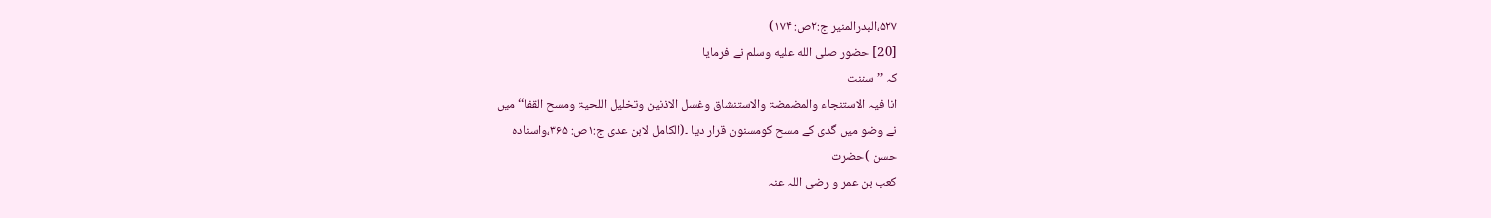۵۲۷،البدرالمنیر ج:۲ص: ۱۷۴)
[20] حضور صلى الله عليه وسلم نے فرمایا
کہ ’’سننت
انا فیہ الاستنجاء والمضمضۃ والاستنشاق وغسل الاذنین وتخلیل اللحیۃ ومسح القفا‘‘ میں
نے وضو میں گدی کے مسح کومسنون قرار دیا ۔(الکامل لابن عدی ج:۱ص: ۳۶۵،واسنادہ
حسن )حضرت
کعب بن عمر و رضی اللہ عنہ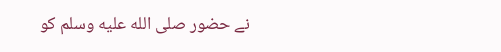نے حضور صلى الله عليه وسلم کو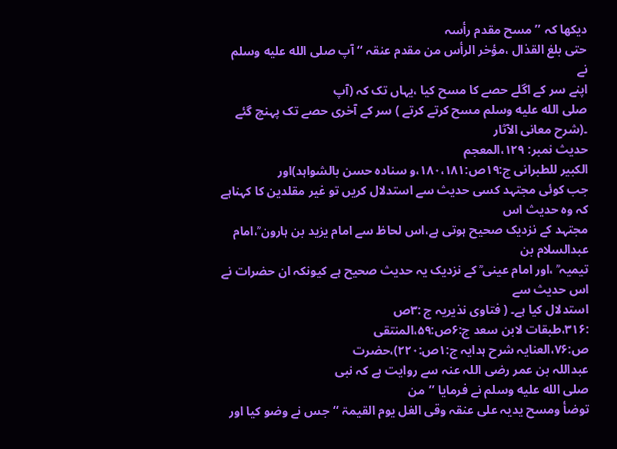دیکھا کہ ’’مسح مقدم رأسہ
حتی بلغ القذال ،مؤخر الرأس من مقدم عنقہ ‘‘ آپ صلى الله عليه وسلم نے
اپنے سر کے اگلے حصے کا مسح کیا ،یہاں تک کہ (آپ
صلى الله عليه وسلم مسح کرتے کرتے ) سر کے آخری حصے تک پہنچ گئے ۔(شرح معانی الآثار
حدیث نمبر: ۱۲۹،المعجم
الکبیر للطبرانی ج:۱۹ص:۱۸۰،۱۸۱،و سنادہ حسن بالشواہد)اور
جب کوئی مجتہد کسی حدیث سے استدلال کریں تو غیر مقلدین کا کہناہے کہ وہ حدیث اس
مجتہد کے نزدیک صحیح ہوتی ہے،اس لحاظ سے امام یزید بن ہارون ؒ،امام عبدالسلام بن
تیمیہ ؒ ،اور امام عینی ؒ کے نزدیک یہ حدیث صحیح ہے کیونکہ ان حضرات نے اس حدیث سے
استدلال کیا ہے۔ ( فتاوی نذیریہ ج :۳ص
:۳۱۶،طبقات لابن سعد ج:۶ص:۵۹،المنتقی
ص:۷۶،العنایہ شرح ہدایہ ج:۱ص:۲۲۰)،حضرت
عبداللہ بن عمر رضی اللہ عنہ سے روایت ہے کہ نبی
صلى الله عليه وسلم نے فرمایا ’’من
توضأ ومسح یدیہ علی عنقہ وقی الغل یوم القیمۃ ‘‘جس نے وضو کیا اور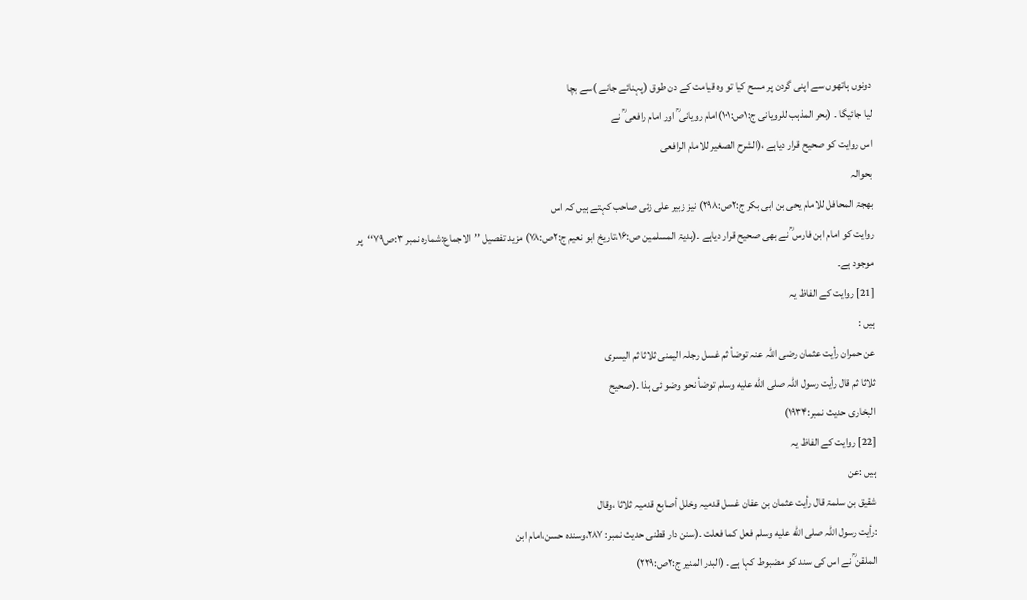دونوں ہاتھوں سے اپنی گردن پر مسح کیا تو وہ قیامت کے دن طوق (پہنائے جانے )سے بچا
لیا جائیگا ۔ (بحر المذہب للرویانی ج:۱ص:۱۰۱)امام رویانی ؒ اور امام رافعی ؒ نے
اس روایت کو صحیح قرار دیاہے ،(الشرح الصغیر للامام الرافعی
بحوالہ
بھجۃ المحافل للامام یحی بن ابی بکر ج:۲ص:۲۹۸) نیز زبیر علی زئی صاحب کہتے ہیں کہ اس
روایت کو امام ابن فارس ؒ نے بھی صحیح قرار دیاہے ۔(ہدیۃ المسلمین ص:۱۶،تاریخ ابو نعیم ج:۲ص:۷۸) مزید تفصیل ’’الاجماع:شمارہ نمبر ۳:ص۷۹‘‘پر
موجود ہے۔
[21] روایت کے الفاظ یہ
ہیں :
عن حمران رأیت عثمان رضی اللہ عنہ توضأ ثم غسل رجلہ الیمنی ثلاثا ثم الیسری
ثلاثا ثم قال رأیت رسول اللہ صلى الله عليه وسلم توضأ نحو وضو ئی ہذا ۔(صحیح
البخاری حدیث نمبر:۱۹۳۴)
[22] روایت کے الفاظ یہ
ہیں :عن
شقیق بن سلمۃ قال رأیت عثمان بن عفان غسل قدمیہ وخلل أصابع قدمیہ ثلاثا ،وقال
:رأیت رسول اللہ صلى الله عليه وسلم فعل کما فعلت ۔(سنن دار قطنی حدیث نمبر: ۲۸۷،وسندہ حسن،امام ابن
الملقن ؒ نے اس کی سند کو مضبوط کہا ہے۔ (البدر المنیر ج:۲ص:۲۲۹)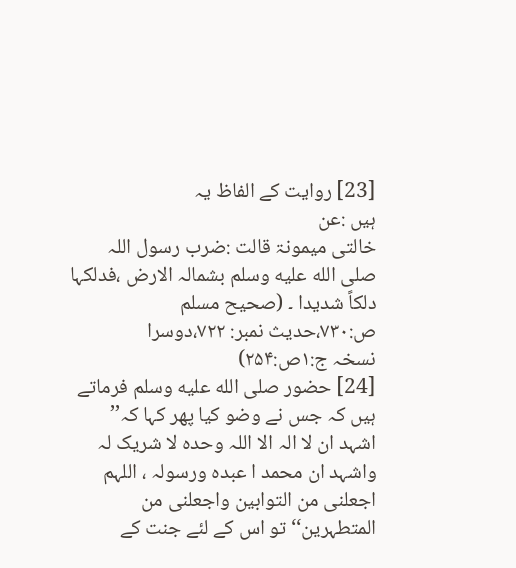[23] روایت کے الفاظ یہ
ہیں :عن
خالتی میمونۃ قالت :ضرب رسول اللہ صلى الله عليه وسلم بشمالہ الارض ،فدلکہا دلکاً شدیدا ۔ (صحیح مسلم
ص:۷۳۰،حدیث نمبر: ۷۲۲،دوسرا
نسخہ ج:۱ص:۲۵۴)
[24] حضور صلى الله عليه وسلم فرماتے ہیں کہ جس نے وضو کیا پھر کہا کہ’’
اشہد ان لا الہ الا اللہ وحدہ لا شریک لہ واشہد ان محمد ا عبدہ ورسولہ ، اللہم
اجعلنی من التوابین واجعلنی من المتطہرین‘‘ تو اس کے لئے جنت کے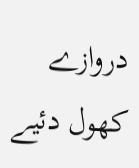دروازے کھول دئیے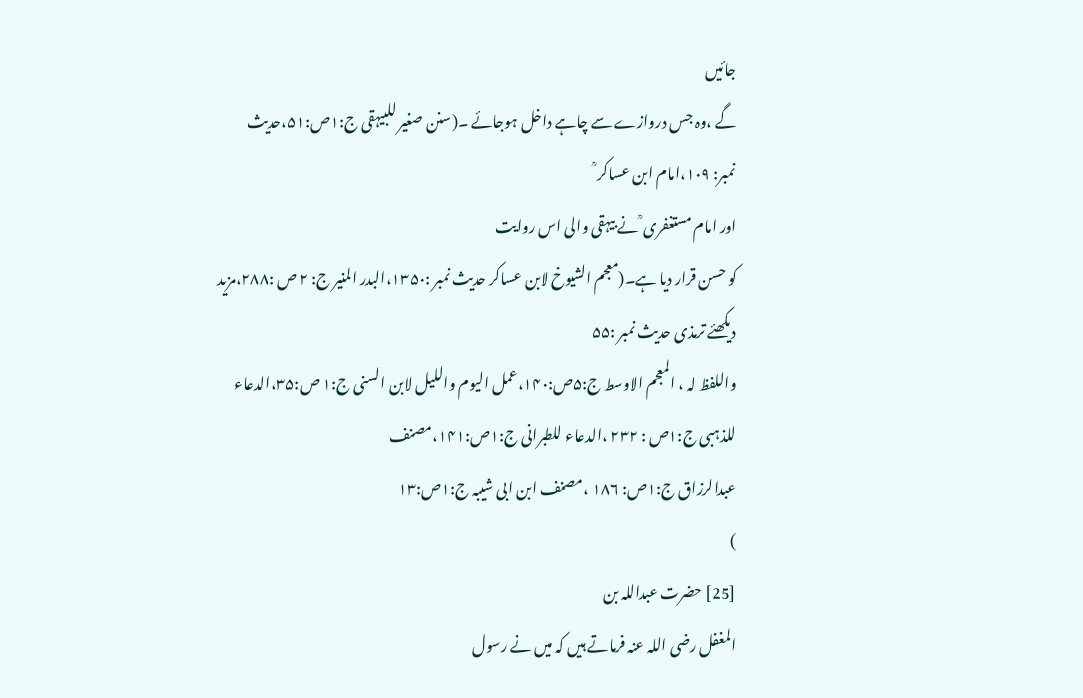جائیں
گے ،وہ جس دروازے سے چاہے داخل ہوجائے ۔(سنن صغیر للبیہقی ج:۱ص:۵۱،حدیث
نمبر: ۱۰۹،امام ابن عساکر ؒ
اور امام مستغفری ؒ نے بیہقی والی اس روایت
کو حسن قرار دیا ہے۔(معجم الشیوخ لابن عساکر حدیث نمبر :۱۳۵۰،البدر المنیر ج: ۲ ص :۲۸۸،مزید
دیکھئے ترمذی حدیث نمبر :۵۵
واللفظ لہ ، المعجم الاوسط ج:۵ص:۱۴۰،عمل الیوم واللیل لابن السنی ج:۱ ص:۳۵،الدعاء
للذہبی ج:۱ص : ۲۳۲ ،الدعاء للطبرانی ج:۱ص:۱۴۱،مصنف
عبدالرزاق ج:۱ص: ۱۸۶ ،مصنف ابن ابی شیبہ ج:۱ص:۱۳
)
[25] حضرت عبداللہ بن
المغفل رضی اللہ عنہ فرماتے ہیں کہ میں نے رسول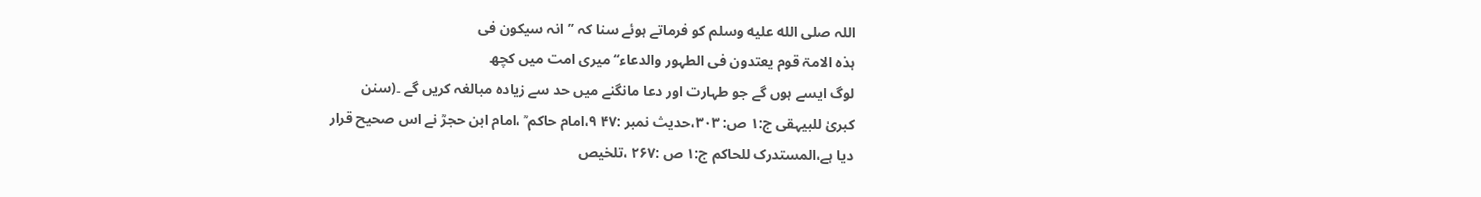اللہ صلى الله عليه وسلم کو فرماتے ہوئے سنا کہ ’’انہ سیکون فی
ہذہ الامۃ قوم یعتدون فی الطہور والدعاء‘‘ میری امت میں کچھ
لوگ ایسے ہوں گے جو طہارت اور دعا مانگنے میں حد سے زیادہ مبالغہ کریں گے ۔(سنن
کبریٰ للبیہقی ج:۱ ص: ۳۰۳،حدیث نمبر :۴۷ ۹،امام حاکم ؒ ،امام ابن حجرؒ نے اس صحیح قرار
دیا ہے،المستدرک للحاکم ج:۱ ص :۲۶۷ ،تلخیص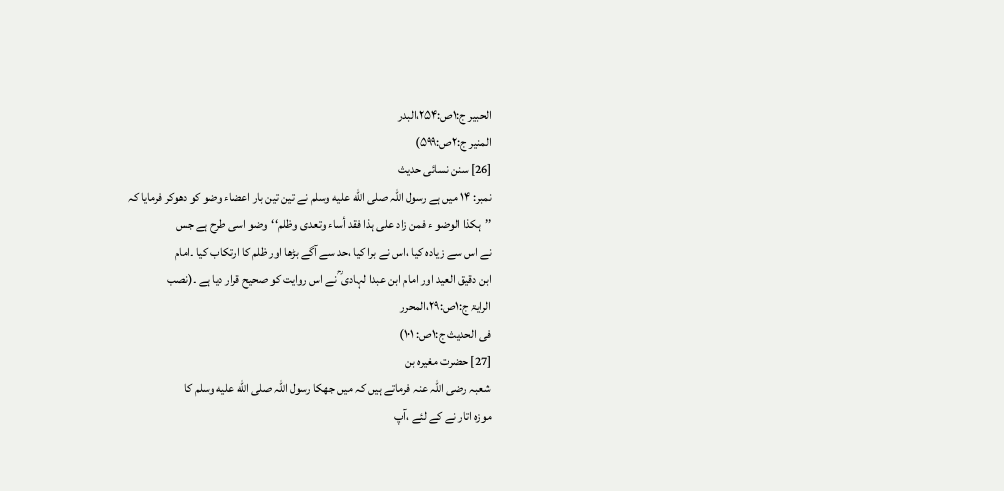الحبیر ج:۱ص:۲۵۴،البدر
المنیر ج:۲ص:۵۹۹)
[26] سنن نسائی حدیث
نمبر: ۱۴ میں ہے رسول اللہ صلى الله عليه وسلم نے تین تین بار اعضاء وضو کو دھوکر فرمایا کہ
’’ہکذا الوضو ء فمن زاد علی ہذا فقد أساء وتعدی وظلم‘‘وضو اسی طرح ہے جس
نے اس سے زیادہ کیا ،اس نے برا کیا ،حد سے آگے بڑھا اور ظلم کا ارتکاب کیا ۔امام
ابن دقیق العید اور امام ابن عبدا لہادی ؒ نے اس روایت کو صحیح قرار دیا ہے ۔(نصب
الرایۃ ج:۱ص:۲۹،المحرر
فی الحدیث ج:۱ص: ۱۰۱)
[27] حضرت مغیرہ بن
شعبہ رضی اللہ عنہ فرماتے ہیں کہ میں جھکا رسول اللہ صلى الله عليه وسلم کا
موزہ اتار نے کے لئے ،آپ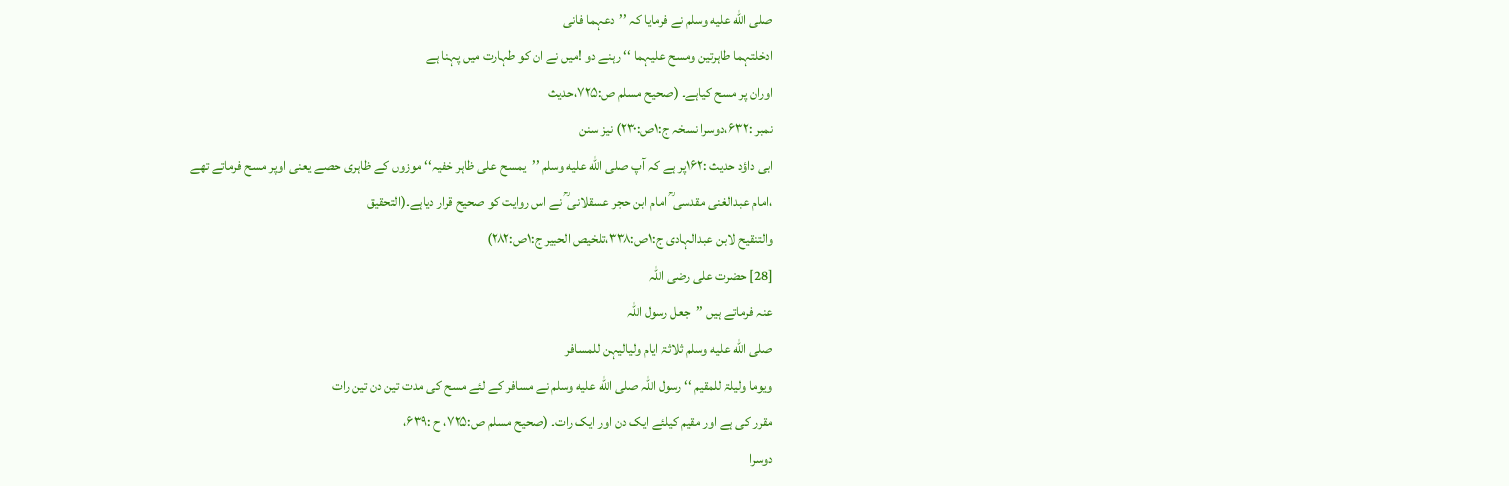صلى الله عليه وسلم نے فرمایا کہ ’’دعہما فانی
ادخلتہما طاہرتین ومسح علیہما ‘‘ رہنے دو !میں نے ان کو طہارت میں پہنا ہے
اوران پر مسح کیاہے۔ (صحیح مسلم ص:۷۲۵،حدیث
نمبر :۶۳۲،دوسرا نسخہ ج:۱ص:۲۳۰) نیز سنن
ابی داؤد حدیث :۱۶۲پر ہے کہ آپ صلى الله عليه وسلم ’’یمسح علی ظاہر خفیہ‘‘ موزوں کے ظاہری حصے یعنی اوپر مسح فرماتے تھے
،امام عبدالغنی مقدسی ؒ امام ابن حجر عسقلانی ؒ نے اس روایت کو صحیح قرار دیاہے۔(التحقیق
والتنقیح لابن عبدالہادی ج:۱ص:۳۳۸،تلخیص الحبیر ج:۱ص:۲۸۲)
[28] حضرت علی رضی اللہ
عنہ فرماتے ہیں ’’جعل رسول اللہ
صلى الله عليه وسلم ثلاثۃ ایام ولیالیہن للمسافر
ویوما ولیلۃ للمقیم ‘‘ رسول اللہ صلى الله عليه وسلم نے مسافر کے لئے مسح کی مدت تین دن تین رات
مقرر کی ہے اور مقیم کیلئے ایک دن اور ایک رات۔ (صحیح مسلم ص:۷۲۵، ح :۶۳۹،
دوسرا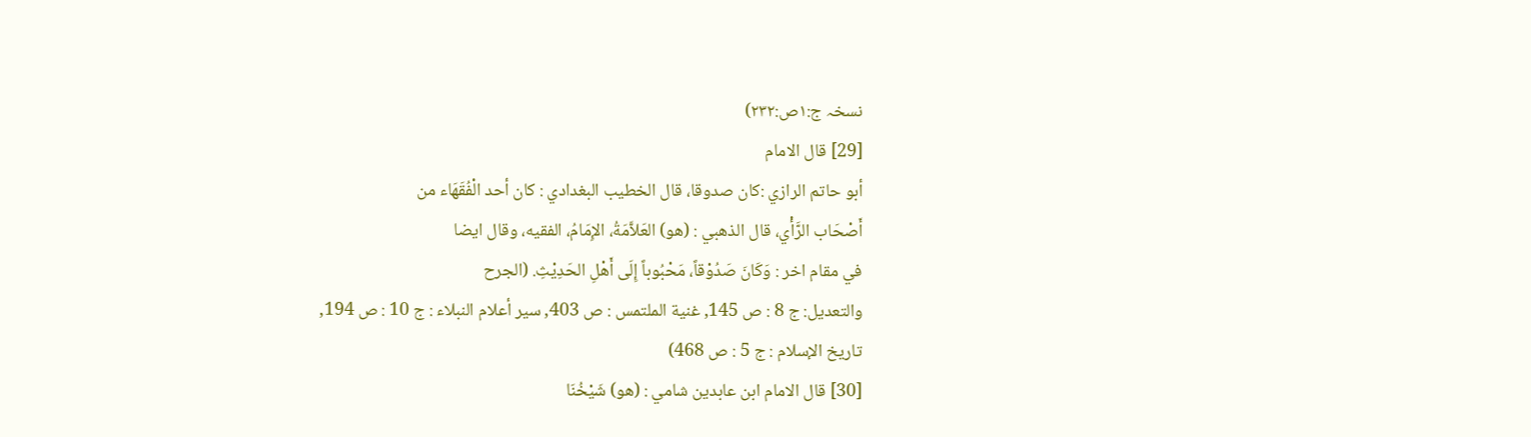نسخہ ج:۱ص:۲۳۲)
[29] قال الامام
أبو حاتم الرازي :كان صدوقا، قال الخطيب البغدادي : كان أحد الْفُقَهَاء من
أَصْحَاب الرَّأْي، قال الذهبي : (هو) العَلاَّمَةُ، الإِمَامُ، الفقيه، وقال ايضا
في مقام اخر : وَكَانَ صَدُوْقاً، مَحْبُوباً إِلَى أَهْلِ الحَدِيْثِ. (الجرح
والتعديل: ج 8 : ص 145, غنية الملتمس : ص 403, سير أعلام النبلاء : ج 10 : ص 194,
تاريخ الإسلام : ج 5 : ص 468)
[30] قال الامام ابن عابدين شامي : (هو) شَيْخُنَا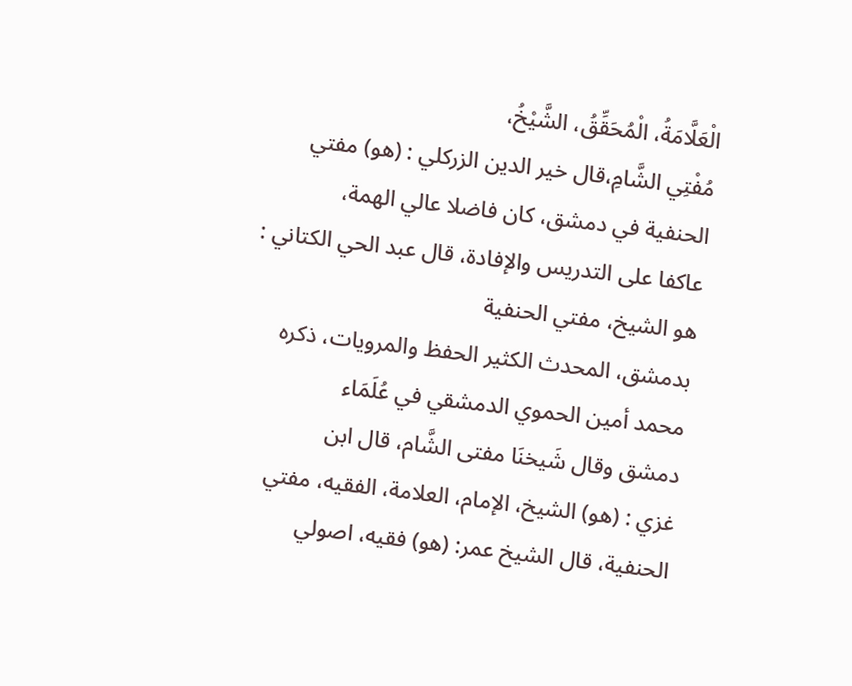الْعَلَّامَةُ، الْمُحَقِّقُ، الشَّيْخُ،
مُفْتِي الشَّامِ،قال خير الدين الزركلي : (هو) مفتي
الحنفية في دمشق، كان فاضلا عالي الهمة،
عاكفا على التدريس والإفادة، قال عبد الحي الكتاني : هو الشيخ، مفتي الحنفية
بدمشق، المحدث الكثير الحفظ والمرويات، ذكره محمد أمين الحموي الدمشقي في عُلَمَاء
دمشق وقال شَيخنَا مفتى الشَّام، قال ابن
غزي : (هو) الشيخ، الإمام، العلامة، الفقيه، مفتي الحنفية، قال الشيخ عمر: (هو) فقيه، اصولي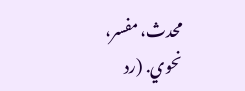محدث، مفسر،
نحوي. (رد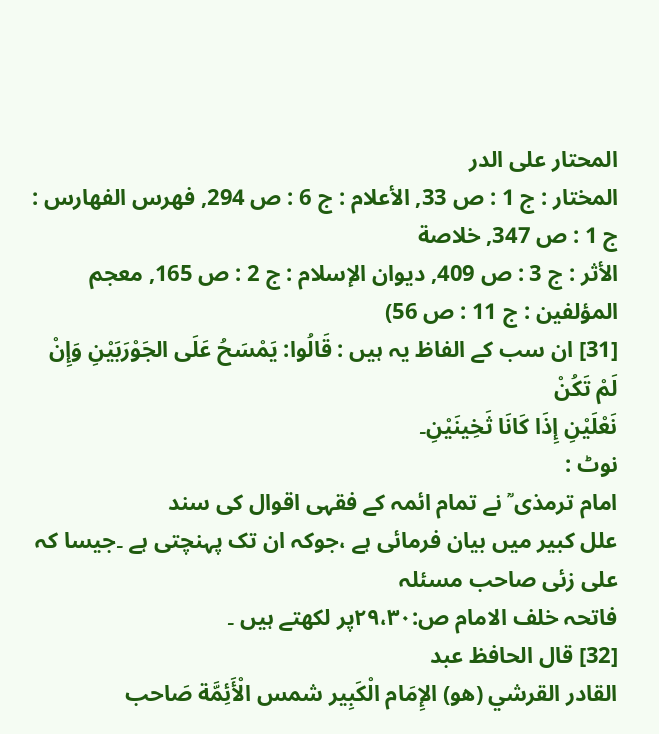المحتار على الدر
المختار : ج 1 : ص 33, الأعلام : ج 6 : ص 294, فهرس الفهارس : ج 1 : ص 347, خلاصة
الأثر : ج 3 : ص 409, ديوان الإسلام : ج 2 : ص 165, معجم المؤلفين : ج 11 : ص 56)
[31] ان سب کے الفاظ یہ ہیں : قَالُوا: يَمْسَحُ عَلَى الجَوْرَبَيْنِ وَإِنْ لَمْ تَكُنْ
نَعْلَيْنِ إِذَا كَانَا ثَخِينَيْنِ۔
نوٹ :
امام ترمذی ؒ نے تمام ائمہ کے فقہی اقوال کی سند
علل کبیر میں بیان فرمائی ہے ،جوکہ ان تک پہنچتی ہے ۔جیسا کہ علی زئی صاحب مسئلہ
فاتحہ خلف الامام ص:۲۹،۳۰پر لکھتے ہیں ۔
[32] قال الحافظ عبد
القادر القرشي (هو) الإِمَام الْكَبِير شمس الْأَئِمَّة صَاحب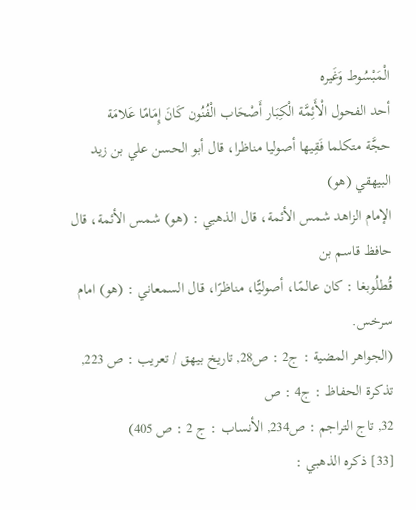الْمَبْسُوط وَغَيره
أحد الفحول الْأَئِمَّة الْكِبَار أَصْحَاب الْفُنُون كَانَ إِمَامًا عَلامَة
حجَّة متكلما فَقِيها أصوليا مناظرا، قال أبو الحسن علي بن زيد البيهقي (هو)
الإمام الزاهد شمس الأئمة، قال الذهبي : (هو) شمس الأئمة، قال حافظ قاسم بن
قُطلُوبغا : كان عالمًا، أصوليًّا، مناظرًا، قال السمعاني : (هو) امام سرخس.
(الجواهر المضية : ج2 : ص28, تاريخ بيهق / تعريب : ص 223, تذكرة الحفاظ : ج4 : ص
32, تاج التراجم : ص234, الأنساب : ج 2 : ص 405)
[33] ذكره الذهبي :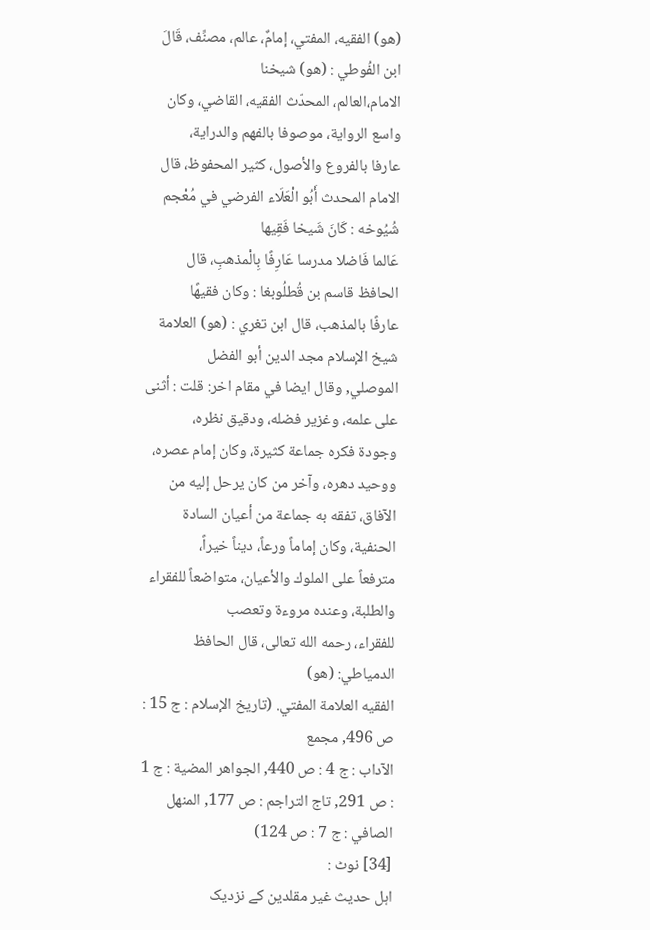(هو) الفقيه، المفتي، إمامٌ، عالم، مصنِّف، قَالَ ابن الفُوطي : (هو) شيخنا
الامام،العالم، المحدّث الفقيه، القاضي، وكان واسع الرواية، موصوفا بالفهم والدراية،
عارفا بالفروع والأصول، كثير المحفوظ، قال
الامام المحدث أَبُو الْعَلَاء الفرضي في مُعْجم شُيُوخه : كَانَ شَيخا فَقِيها
عَالما فَاضلا مدرسا عَارِفًا بِالْمذهبِ، قال الحافظ قاسم بن قُطلُوبغا : وكان فقيهًا
عارفًا بالمذهب، قال ابن تغري : (هو) العلامة شيخ الإسلام مجد الدين أبو الفضل
الموصلي, وقال ايضا في مقام اخر: قلت : أثنى على علمه، وغزير فضله، ودقيق نظره،
وجودة فكره جماعة كثيرة، وكان إمام عصره، ووحيد دهره، وآخر من كان يرحل إليه من
الآفاق، تفقه به جماعة من أعيان السادة الحنفية، وكان إماماً ورعاً، ديناً خيراً،
مترفعاً على الملوك والأعيان، متواضعاً للفقراء والطلبة، وعنده مروءة وتعصب
للفقراء، رحمه الله تعالى، قال الحافظ الدمياطي: (هو)
الفقيه العلامة المفتي. (تاريخ الإسلام : ج 15 : ص 496, مجمع
الآداب : ج 4 : ص 440, الجواهر المضية : ج 1 : ص 291, تاج التراجم : ص 177, المنهل
الصافي : ج 7 : ص 124)
[34] نوٹ :
اہل حدیث غیر مقلدین کے نزدیک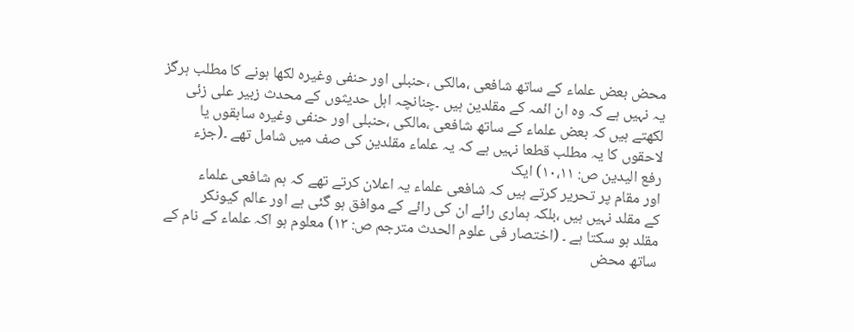محض بعض علماء کے ساتھ شافعی ،مالکی ،حنبلی اور حنفی وغیرہ لکھا ہونے کا مطلب ہرگز
یہ نہیں ہے کہ وہ ان ائمہ کے مقلدین ہیں ۔چنانچہ اہل حدیثوں کے محدث زبیر علی زئی
لکھتے ہیں کہ بعض علماء کے ساتھ شافعی ،مالکی ،حنبلی اور حنفی وغیرہ سابقوں یا
لاحقوں کا یہ مطلب قطعا نہیں ہے کہ یہ علماء مقلدین کی صف میں شامل تھے ۔(جزء
رفع الیدین ص: ۱۰،۱۱) ایک
اور مقام پر تحریر کرتے ہیں کہ شافعی علماء یہ اعلان کرتے تھے کہ ہم شافعی علماء
کے مقلد نہیں ہیں ،بلکہ ہماری رائے ان کی رائے کے موافق ہو گئی ہے اور عالم کیونکر
مقلد ہو سکتا ہے ۔ (اختصار فی علوم الحدث مترجم ص: ۱۳) معلوم ہو اکہ علماء کے نام کے ساتھ محض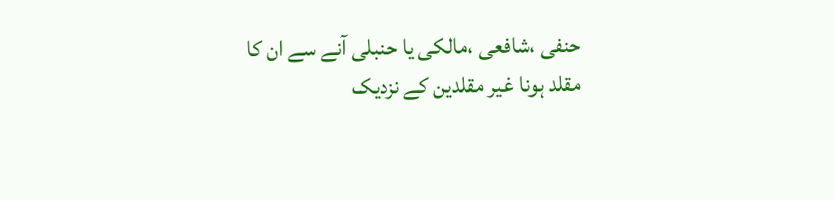حنفی ،شافعی ،مالکی یا حنبلی آنے سے ان کا مقلد ہونا غیر مقلدین کے نزدیک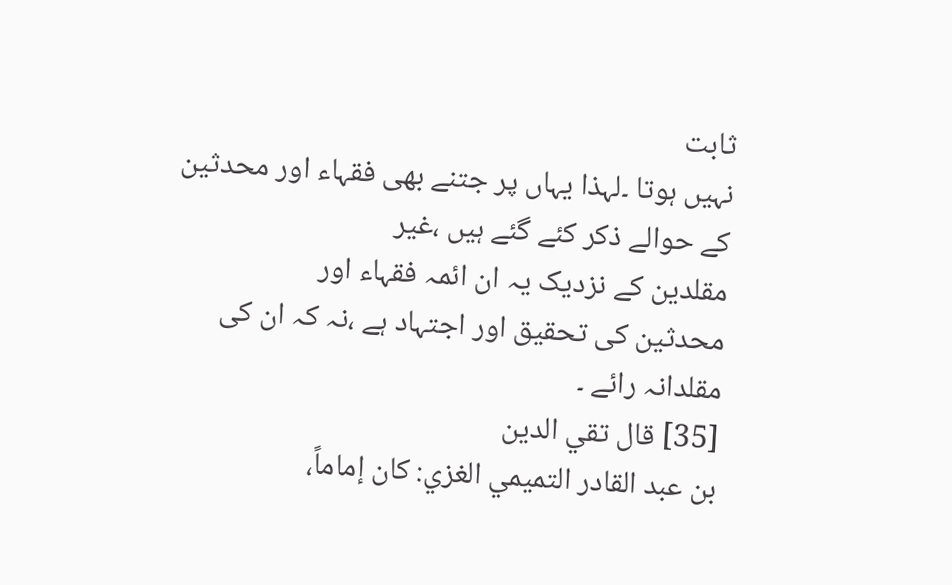ثابت
نہیں ہوتا ۔لہذا یہاں پر جتنے بھی فقہاء اور محدثین کے حوالے ذکر کئے گئے ہیں ،غیر
مقلدین کے نزدیک یہ ان ائمہ فقہاء اور
محدثین کی تحقیق اور اجتہاد ہے ،نہ کہ ان کی مقلدانہ رائے ۔
[35] قال تقي الدين
بن عبد القادر التميمي الغزي: كان إماماً،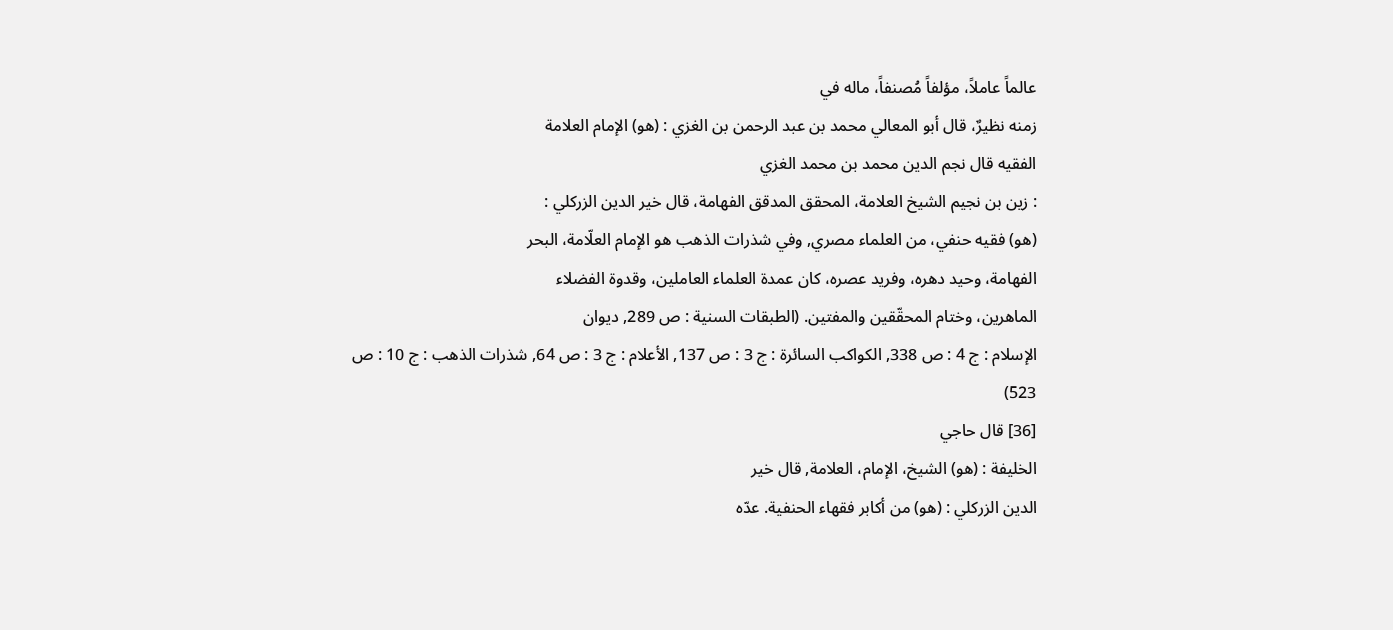عالماً عاملاً، مؤلفاً مُصنفاً، ماله في
زمنه نظيرٌ، قال أبو المعالي محمد بن عبد الرحمن بن الغزي : (هو) الإمام العلامة
الفقيه قال نجم الدين محمد بن محمد الغزي
: زين بن نجيم الشيخ العلامة، المحقق المدقق الفهامة، قال خير الدين الزركلي :
(هو) فقيه حنفي، من العلماء مصري, وفي شذرات الذهب هو الإمام العلّامة، البحر
الفهامة، وحيد دهره، وفريد عصره، كان عمدة العلماء العاملين، وقدوة الفضلاء
الماهرين، وختام المحقّقين والمفتين. (الطبقات السنية : ص 289, ديوان
الإسلام : ج 4 : ص 338, الكواكب السائرة : ج 3 : ص 137, الأعلام : ج 3 : ص 64, شذرات الذهب : ج 10 : ص
523)
[36] قال حاجي
الخليفة : (هو) الشيخ، الإمام، العلامة, قال خير
الدين الزركلي : (هو) من أكابر فقهاء الحنفية. عدّه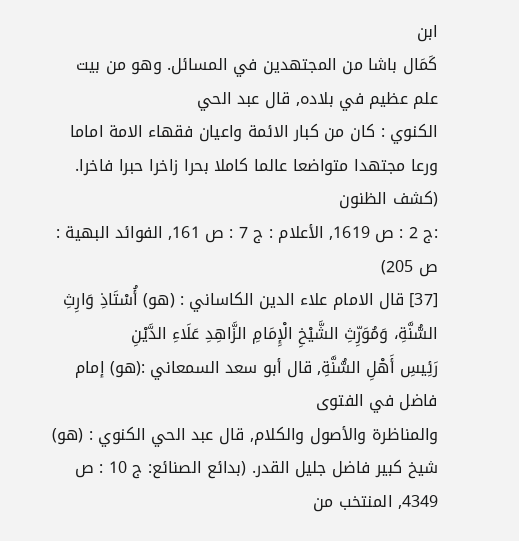ابن
كَمَال باشا من المجتهدين في المسائل. وهو من بيت علم عظيم في بلاده, قال عبد الحي
الكنوي : كان من كبار الائمة واعيان فقهاء الامة اماما ورعا مجتهدا متواضعا عالما كاملا بحرا زاخرا حبرا فاخرا. (كشف الظنون
:ج 2 : ص 1619, الأعلام : ج 7 : ص 161, الفوائد البهية : ص 205)
[37] قال الامام علاء الدين الكاساني : (هو) أُسْتَاذِ وَارِثِ
السُّنَّةِ، وَمُوَرِّثِ الشَّيْخِ الْإِمَامِ الزَّاهِدِ عَلَاءِ الدَّيْنِ
رَئِيسِ أَهْلِ السُّنَّةِ, قال أبو سعد السمعاني :(هو) إمام فاضل في الفتوى
والمناظرة والأصول والكلام, قال عبد الحي الكنوي : (هو) شيخ كبير فاضل جليل القدر. (بدائع الصنائع: ج 10 : ص 4349, المنتخب من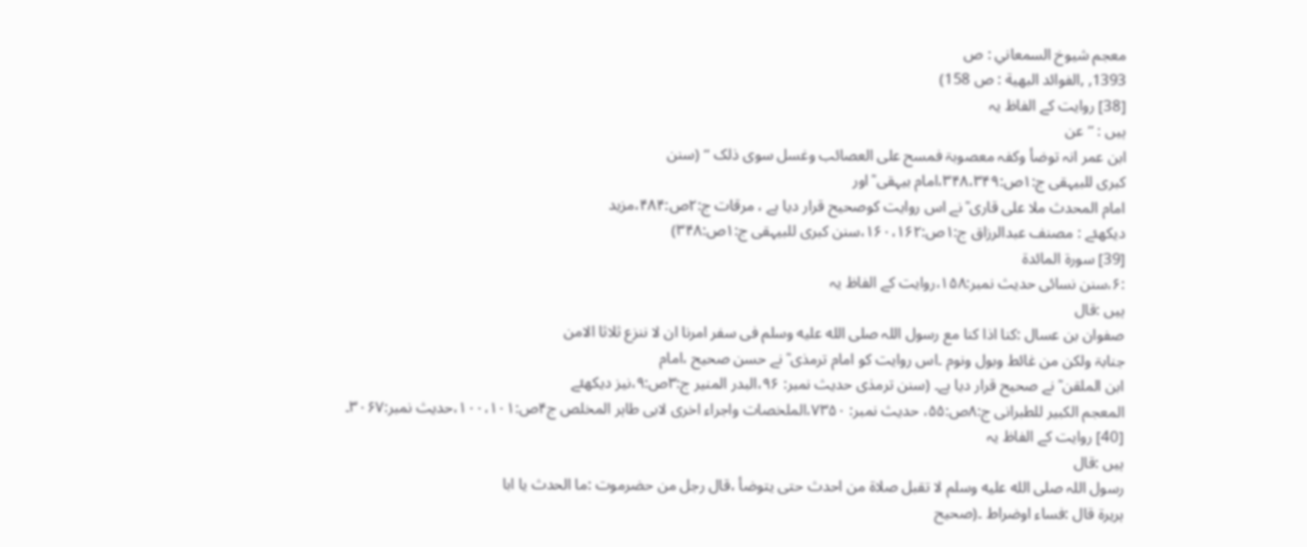معجم شيوخ السمعاني : ص
1393, ,الفوائد البهية : ص 158)
[38] روایت کے الفاظ یہ
ہیں : ’’عن
ابن عمر انہ توضأ وکفہ معصوبۃ فمسح علی العصائب وغسل سوی ذلک ‘‘ (سنن
کبری للبیہقی ج:۱ص:۳۴۸،۳۴۹،امام بیہقی ؒ اور
امام المحدث ملا علی قاری ؒ نے اس روایت کوصحیح قرار دیا ہے ، مرقات ج:۲ص:۴۸۴،مزید
دیکھئے : مصنف عبدالرزاق ج:۱ص:۱۶۰،۱۶۲،سنن کبری للبیہقی ج:۱ص:۳۴۸)
[39] سورۃ المائدۃ
:۶،سنن نسائی حدیث نمبر:۱۵۸،روایت کے الفاظ یہ
ہیں :قال
صفوان بن عسال :کنا اذا کنا مع رسول اللہ صلى الله عليه وسلم فی سفر امرنا ان لا ننزع ثلاثا الامن
جنابۃ ولکن من غائط وبول ونوم ۔اس روایت کو امام ترمذی ؒ نے حسن صحیح ،امام
ابن الملقن ؒ نے صحیح قرار دیا ہے۔ (سنن ترمذی حدیث نمبر: ۹۶،البدر المنیر ج:۳ص:۹،نیز دیکھئے
المعجم الکبیر للطبرانی ج:۸ص:۵۵، حدیث نمبر: ۷۳۵۰،الملخصات واجراء اخری لابی طاہر المخلص ج۴ص:۱۰۰،۱۰۱،حدیث نمبر:۳۰۶۷۔
[40] روایت کے الفاظ یہ
ہیں :قال
رسول اللہ صلى الله عليه وسلم لا تقبل صلاۃ من احدث حتی یتوضأ ،قال رجل من حضرموت :ما الحدث یا ابا
ہریرۃ قال :فساء اوضراط ۔(صحیح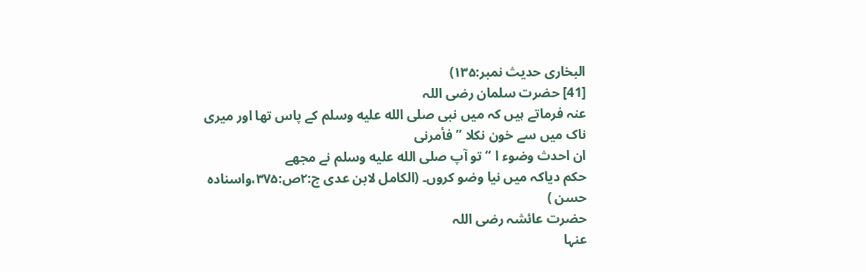البخاری حدیث نمبر:۱۳۵)
[41] حضرت سلمان رضی اللہ
عنہ فرماتے ہیں کہ میں نبی صلى الله عليه وسلم کے پاس تھا اور میری ناک میں سے خون نکلا ’’فأمرنی
ان احدث وضوء ا ‘‘ تو آپ صلى الله عليه وسلم نے مجھے
حکم دیاکہ میں نیا وضو کروں۔ (الکامل لابن عدی ج:۲ص:۳۷۵،واسنادہ حسن )
حضرت عائشہ رضی اللہ
عنہا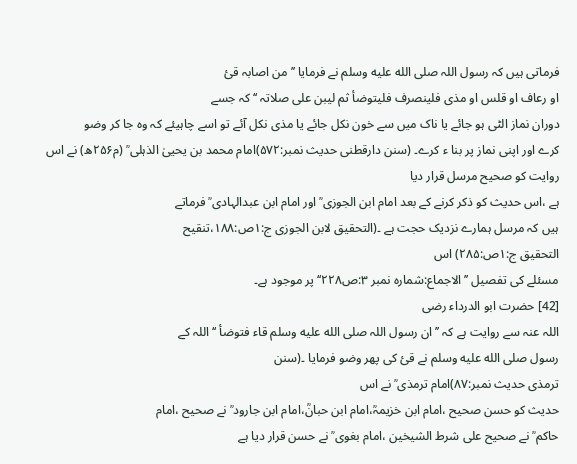فرماتی ہیں کہ رسول اللہ صلى الله عليه وسلم نے فرمایا ’’من اصابہ قیٔ
او رعاف او قلس او مذی فلینصرف فلیتوضأ ثم لیبن علی صلاتہ ‘‘ کہ جسے
دوران نماز الٹی ہو جائے یا ناک میں سے خون نکل جائے یا مذی نکل آئے تو اسے چاہیئے کہ وہ جا کر وضو
کرے اور اپنی نماز پر بنا ء کرے۔ (سنن دارقطنی حدیث نمبر:۵۷۲)امام محمد بن یحییٰ الذہلی ؒ (م۲۵۶ھ) نے اس روایت کو صحیح مرسل قرار دیا
ہے ،اس حدیث کو ذکر کرنے کے بعد امام ابن الجوزی ؒ اور امام ابن عبدالہادی ؒ فرماتے
ہیں کہ مرسل ہمارے نزدیک حجت ہے ۔(التحقیق لابن الجوزی ج:۱ص:۱۸۸،تنقیح
التحقیق ج:۱ص:۲۸۵) اس
مسئلے کی تفصیل ’’الاجماع:شمارہ نمبر ۳:ص۲۲۸‘‘پر موجود ہے۔
[42] حضرت ابو الدرداء رضی
اللہ عنہ سے روایت ہے کہ ’’ان رسول اللہ صلى الله عليه وسلم قاء فتوضأ ‘‘ اللہ کے
رسول صلى الله عليه وسلم نے قیٔ کی پھر وضو فرمایا ۔(سنن
ترمذی حدیث نمبر:۸۷)امام ترمذی ؒ نے اس
حدیث کو حسن صحیح ،امام ابن خزیمہؒ،امام ابن حبانؒ،امام ابن جارود ؒ نے صحیح ،امام
حاکم ؒ نے صحیح علی شرط الشیخین ،امام بغوی ؒ نے حسن قرار دیا ہے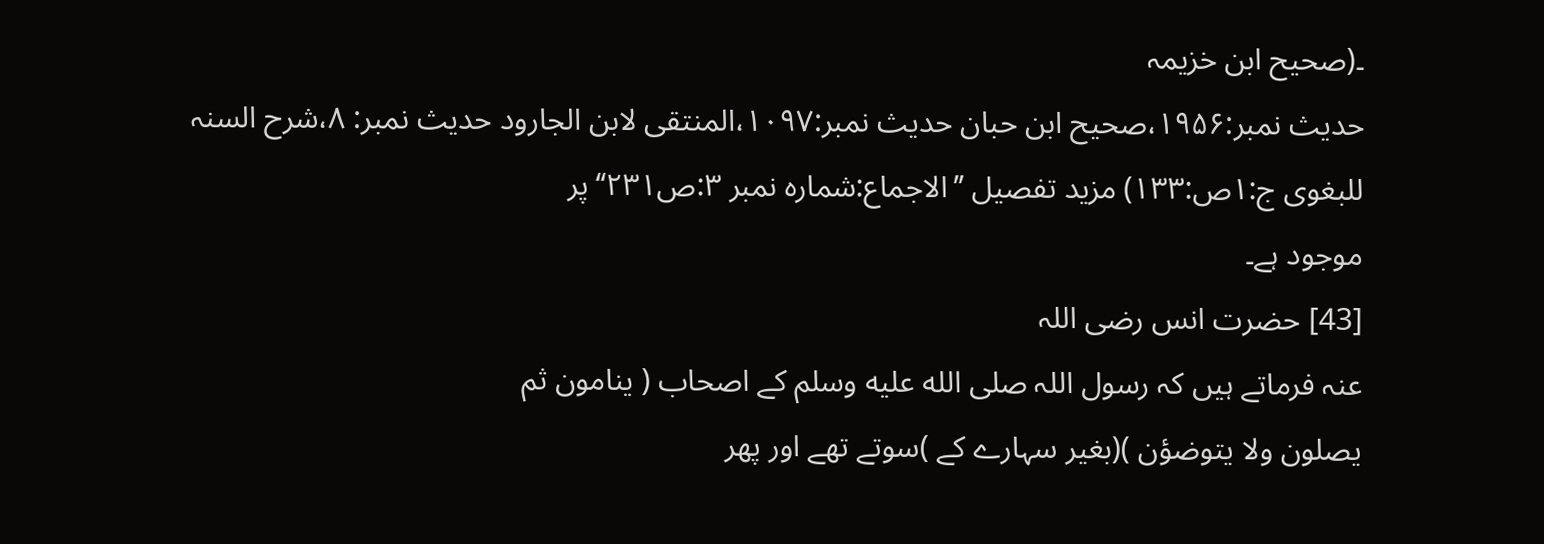۔(صحیح ابن خزیمہ
حدیث نمبر:۱۹۵۶،صحیح ابن حبان حدیث نمبر:۱۰۹۷،المنتقی لابن الجارود حدیث نمبر: ۸،شرح السنہ للبغوی ج:۱ص:۱۳۳) مزید تفصیل ’’الاجماع:شمارہ نمبر ۳:ص۲۳۱‘‘پر
موجود ہے۔
[43] حضرت انس رضی اللہ
عنہ فرماتے ہیں کہ رسول اللہ صلى الله عليه وسلم کے اصحاب ( ینامون ثم
یصلون ولا یتوضؤن )(بغیر سہارے کے )سوتے تھے اور پھر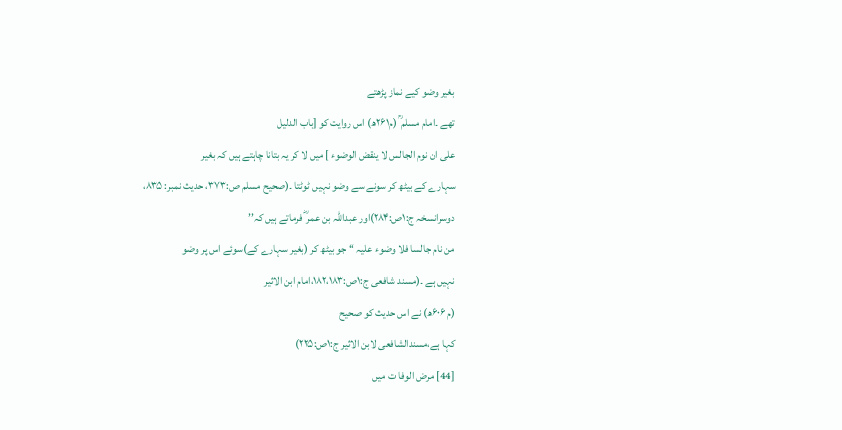بغیر وضو کیے نماز پڑھتے
تھے ۔امام مسلم ؒ (م۲۶۱ھ) اس روایت کو [باب الدلیل
علی ان نوم الجالس لا ینقض الوضوء ] میں لا کر یہ بتانا چاہتے ہیں کہ بغیر
سہارے کے بیٹھ کر سونے سے وضو نہیں ٹوٹتا ۔(صحیح مسلم ص:۳۷۳، حدیث نمبر: ۸۳۵،
دوسرانسخہ ج:۱ص:۲۸۴)اور عبداللہ بن عمر ؓ فرماتے ہیں کہ’’
من نام جالسا فلا وضوء علیہ ‘‘ جو بیٹھ کر (بغیر سہارے کے)سوئے اس پر وضو
نہیں ہے ۔(مسند شافعی ج:۱ص:۱۸۲،۱۸۳،امام ابن الاثیر
(م ۶۰۶ھ) نے اس حدیث کو صحیح
کہا ہے،مسندالشافعی لابن الاثیر ج:۱ص:۲۲۵)
[44] مرض الوفا ت میں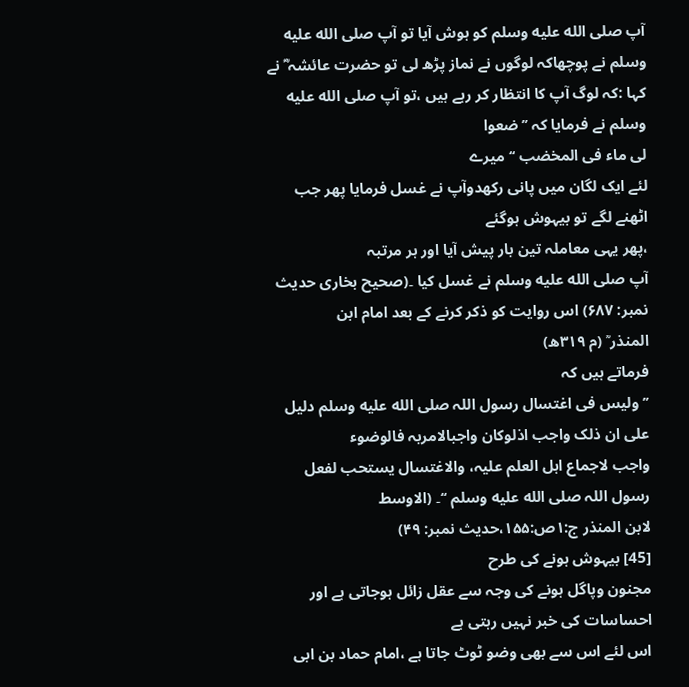آپ صلى الله عليه وسلم کو ہوش آیا تو آپ صلى الله عليه وسلم نے پوچھاکہ لوگوں نے نماز پڑھ لی تو حضرت عائشہ ؓ نے
کہا :کہ لوگ آپ کا انتظار کر رہے ہیں ،تو آپ صلى الله عليه وسلم نے فرمایا کہ ’’ضعوا
لی ماء فی المخضب ‘‘ میرے
لئے ایک لگان میں پانی رکھدوآپ نے غسل فرمایا پھر جب اٹھنے لگے تو بیہوش ہوگئے
،پھر یہی معاملہ تین بار پیش آیا اور ہر مرتبہ
آپ صلى الله عليه وسلم نے غسل کیا ۔(صحیح بخاری حدیث نمبر: ۶۸۷) اس روایت کو ذکر کرنے کے بعد امام ابن
المنذر ؒ (م ۳۱۹ھ)
فرماتے ہیں کہ
’’ولیس فی اغتسال رسول اللہ صلى الله عليه وسلم دلیل علی ان ذلک واجب اذلوکان واجبالامربہ فالوضوء
واجب لاجماع اہل العلم علیہ، والاغتسال یستحب لفعل رسول اللہ صلى الله عليه وسلم ‘‘۔ (الاوسط
لابن المنذر ج:۱ص:۱۵۵،حدیث نمبر: ۴۹)
[45] بیہوش ہونے کی طرح
مجنون وپاگل ہونے کی وجہ سے عقل زائل ہوجاتی ہے اور احساسات کی خبر نہیں رہتی ہے
اس لئے اس سے بھی وضو ٹوٹ جاتا ہے ،امام حماد بن ابی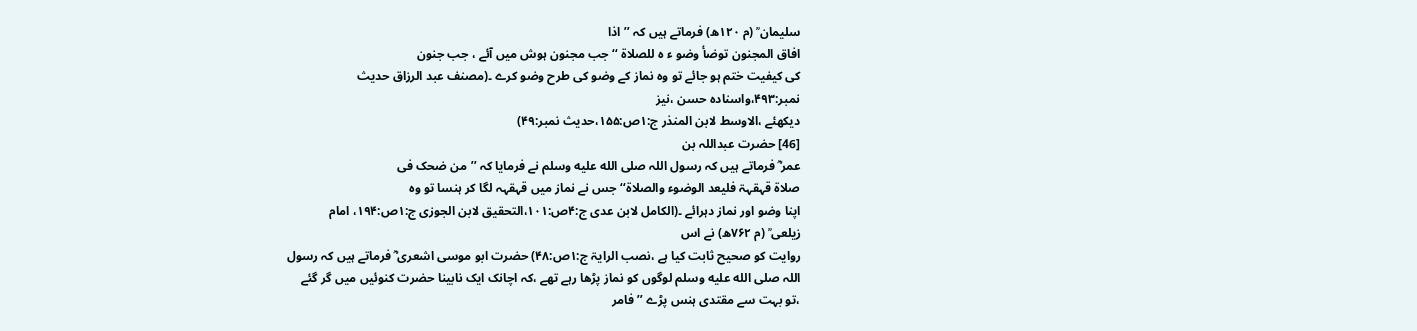سلیمان ؒ (م ۱۲۰ھ) فرماتے ہیں کہ ’’اذا
افاق المجنون توضأ وضو ء ہ للصلاۃ ‘‘ جب مجنون ہوش میں آئے ، جب جنون
کی کیفیت ختم ہو جائے تو وہ نماز کے وضو کی طرح وضو کرے ۔(مصنف عبد الرزاق حدیث
نمبر:۴۹۳،واسنادہ حسن ،نیز
دیکھئے ،الاوسط لابن المنذر ج:۱ص:۱۵۵،حدیث نمبر:۴۹)
[46] حضرت عبداللہ بن
عمر ؓ فرماتے ہیں کہ رسول اللہ صلى الله عليه وسلم نے فرمایا کہ ’’من ضحک فی
صلاۃ قہقہۃ فلیعد الوضوء والصلاۃ‘‘ جس نے نماز میں قہقہہ لگا کر ہنسا تو وہ
اپنا وضو اور نماز دہرائے ۔(الکامل لابن عدی ج:۴ص:۱۰۱،التحقیق لابن الجوزی ج:۱ص:۱۹۴، امام
زیلعی ؒ (م ۷۶۲ھ) نے اس
روایت کو صحیح ثابت کیا ہے ،نصب الرایۃ ج:۱ص:۴۸) حضرت ابو موسی اشعری ؓ فرماتے ہیں کہ رسول
اللہ صلى الله عليه وسلم لوگوں کو نماز پڑھا رہے تھے ،کہ اچانک ایک نابینا حضرت کنوئیں میں گر گئے
،تو بہت سے مقتدی ہنس پڑے ’’فامر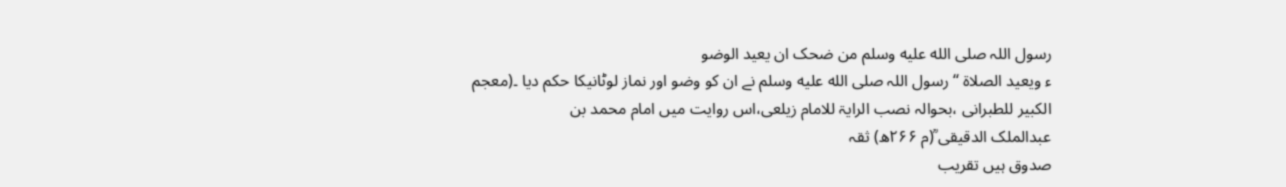رسول اللہ صلى الله عليه وسلم من ضحک ان یعید الوضو
ء ویعید الصلاۃ ‘‘ رسول اللہ صلى الله عليه وسلم نے ان کو وضو اور نماز لوٹانیکا حکم دیا ۔(معجم
الکبیر للطبرانی ،بحوالہ نصب الرایۃ للامام زیلعی،اس روایت میں امام محمد بن
عبدالملک الدقیقی ؒ(م ۲۶۶ھ) ثقہ
صدوق ہیں تقریب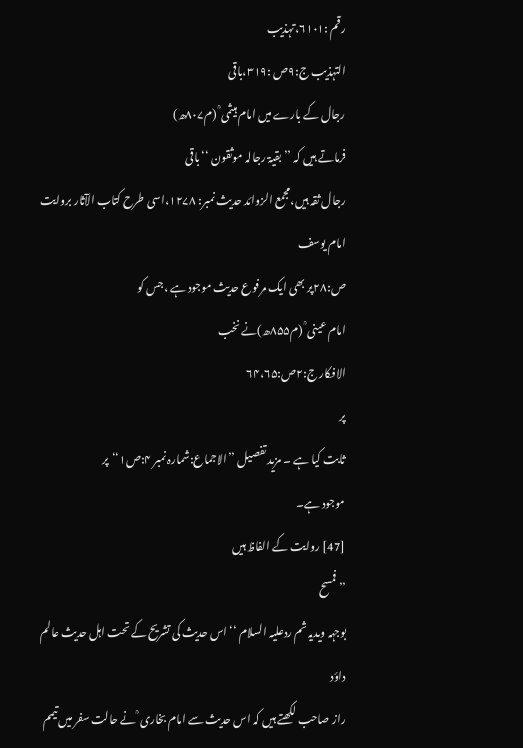رقم :۶۱۰۱،تہذیب
التہذیب ج:۹ص :۳۱۹،باقی
رجال کے بارے میں امام ہیثمی ؒ (م۸۰۷ھ)
فرماتے ہیں کہ ’’بقیۃ رجالہ موثقون ‘‘باقی
رجال ثقہ ہیں،مجمع الزوائد حدیث نمبر: ۱۲۷۸،اسی طرح کتاب الآثار بروایت امام یوسف
ص:۲۸پر بھی ایک مرفوع حدیث موجود ہے ،جس کو
امام عینی ؒ (م۸۵۵ھ)نے نخب
الافکار ج:۲ص:۶۴،۶۵
پر
ثابت کیا ہے ۔ مزید تفصیل ’’الاجماع:شمارہ نمبر ۴:ص۱‘‘پر
موجود ہے۔
[47] روایت کے الفاظ ہیں
’’فمسح
بوجہہ ویدیہ ثم ردعلیہ السلام ‘‘ اس حدیث کی تشریح کے تحت اہل حدیث عالم داؤد
راز صاحب لکھتے ہیں کہ اس حدیث سے امام بخاری ؒ نے حالت سفر میں تیمم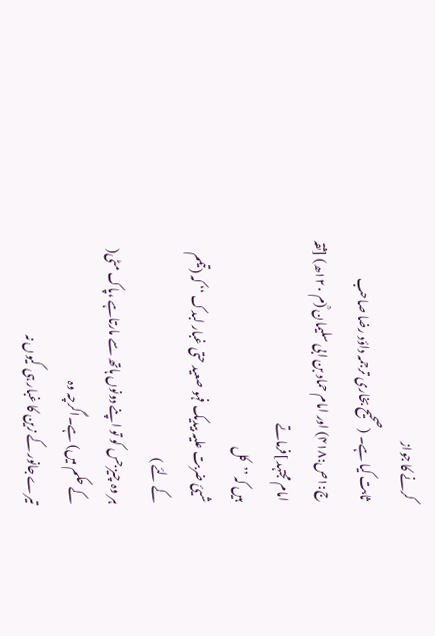کرنے کا جواز
ثابت کیا ہے۔ (صحیح بخاری ترجمہ داؤد رضا صاحب ج:۱ص:۴۱۸) اور امام حماد بن ابی سلیمان ؒ(م ۱۲۰ھ) [ثقہ امام مجتہد ]فرماتے
ہیں کہ ’’کل
شییٔ ضربت علیہ بیدیک فہو صعید حتی غبار لبدک ‘‘ کہ (تیمم کے لئے )
ہر وہ چیز جس کو تو اپنے دونوں ہاتھ سے مارتاہے ،پاک مٹی( کے حکم میں) ہے۔اگرچہ وہ
تیرے جانور کے زین کا غبار ہی کیوں نہ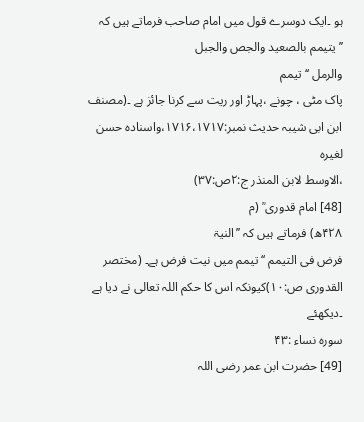ہو ۔ایک دوسرے قول میں امام صاحب فرماتے ہیں کہ ’’یتیمم بالصعید والجص والجبل
والرمل ‘‘تیمم
پاک مٹی ، چونے ،پہاڑ اور ریت سے کرنا جائز ہے ۔(مصنف ابن ابی شیبہ حدیث نمبر:۱۷۱۶،۱۷۱۷،واسنادہ حسن لغیرہ
،الاوسط لابن المنذر ج:۲ص:۳۷)
[48] امام قدوری ؒ (م
۴۲۸ھ) فرماتے ہیں کہ ’’النیۃ
فرض فی التیمم ‘‘تیمم میں نیت فرض ہے۔ (مختصر القدوری ص:۱۰)کیونکہ اس کا حکم اللہ تعالی نے دیا ہے ۔دیکھئے
سورہ نساء :۴۳
[49] حضرت ابن عمر رضی اللہ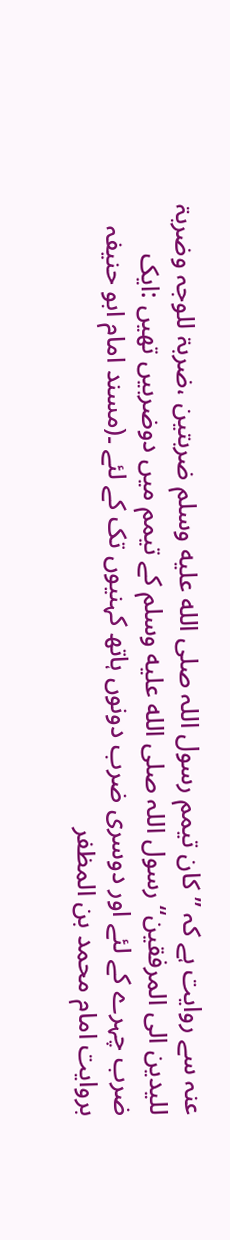عنہ سے روایت ہے کہ ’’کان تیمم رسول اللہ صلى الله عليه وسلم ضربتین ،ضربۃ للوجہ وضربۃ
للیدین الی المرفقین‘‘ رسول اللہ صلى الله عليه وسلم کے تیمم میں دوضربیں تھیں :ایک
ضرب چہرے کے لئے اور دوسری ضرب دونوں ہاتھ کہنیوں تک کے لئے ۔(مسند امام ابو حنیفہ
بروایت امام محمد بن المظفر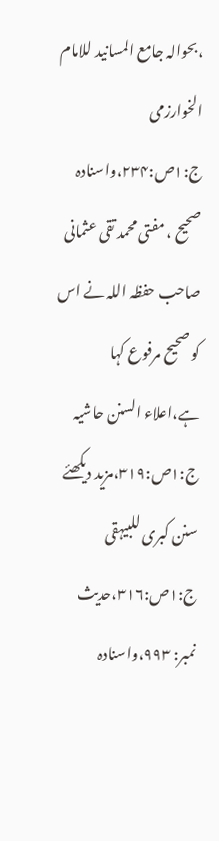،بحوالہ جامع المسانید للامام الخوارزمی ج:۱ص:۲۳۴،واسنادہ
صحیح ، مفتی محمد تقی عثمانی صاحب حفظہ اللہ نے اس کو صحیح مرفوع کہا ہے،اعلاء السنن حاشیہ ج:۱ص:۳۱۹،مزید دیکھئے
سنن کبری للبیہقی ج:۱ص:۳۱۶،حدیث نمبر: ۹۹۳،واسنادہ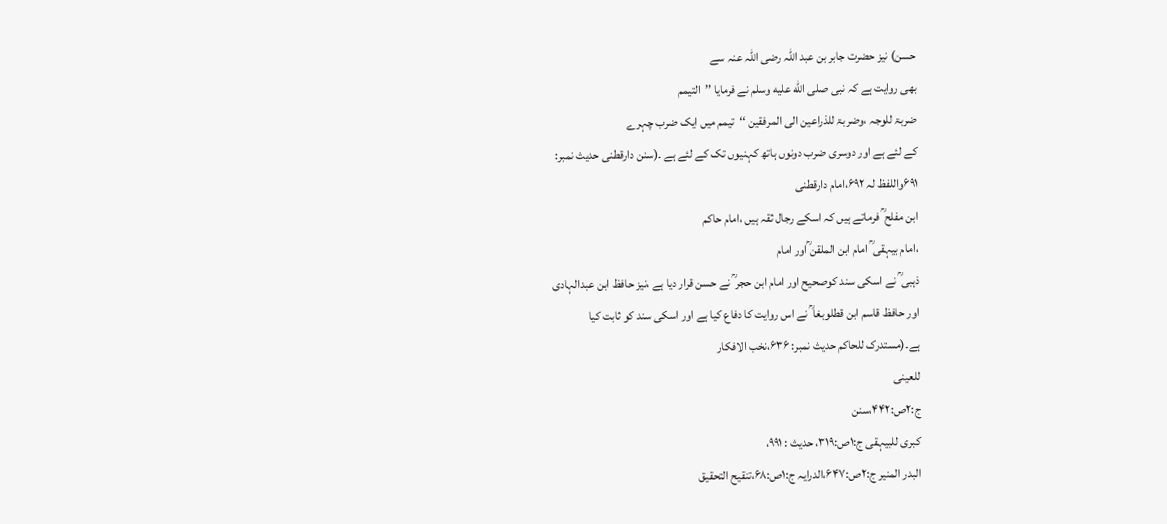حسن) نیز حضرت جابر بن عبد اللہ رضی اللہ عنہ سے
بھی روایت ہے کہ نبی صلى الله عليه وسلم نے فرمایا ’’التیمم
ضربۃ للوجہ ،وضربۃ للذراعین الی المرفقین ‘‘تیمم میں ایک ضرب چہرے
کے لئے ہے اور دوسری ضرب دونوں ہاتھ کہنیوں تک کے لئے ہے ۔(سنن دارقطنی حدیث نمبر:
۶۹۱واللفظ لہ ۶۹۲،امام دارقطنی
ابن مفلح ؒ فرماتے ہیں کہ اسکے رجال ثقہ ہیں ،امام حاکم
،امام بیہقی ؒ امام ابن الملقن ؒاور امام
ذہبی ؒ نے اسکی سند کوصحیح اور امام ابن حجر ؒ نے حسن قرار دیا ہے ،نیز حافظ ابن عبدالہادی
اور حافظ قاسم ابن قطلوبغا ؒ نے اس روایت کا دفاع کیا ہے اور اسکی سند کو ثابت کیا
ہے۔(مستدرک للحاکم حدیث نمبر: ۶۳۶،نخب الافکار
للعینی
ج:۲ص:۴۴۲،سنن
کبری للبیہقی ج:۱ص:۳۱۹، حدیث : ۹۹۱،
البدر المنیر ج:۲ص:۶۴۷،الدرایہ ج:۱ص:۶۸،تنقیح التحقیق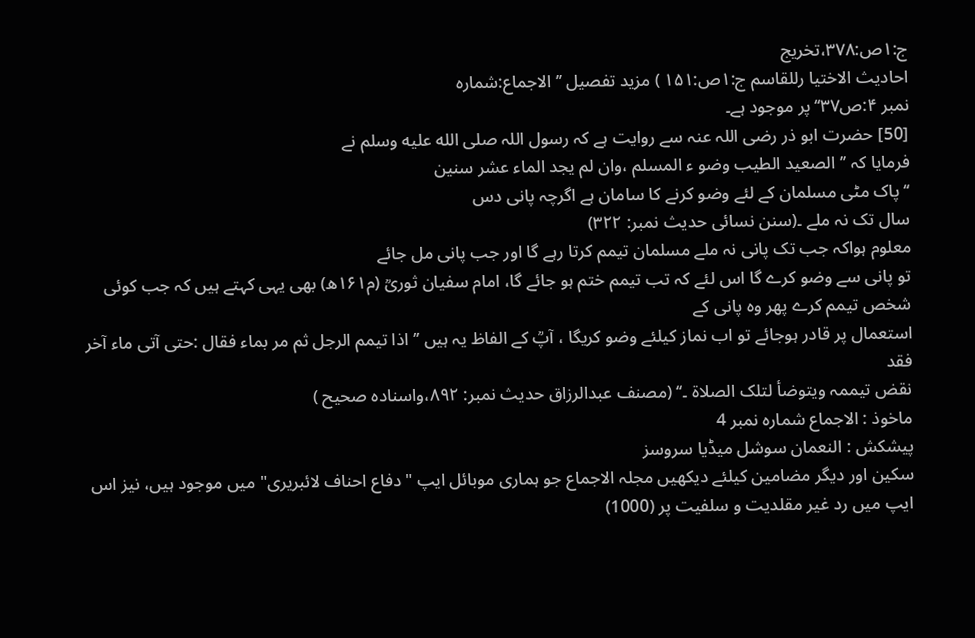ج:۱ص:۳۷۸،تخریج
احادیث الاختیا رللقاسم ج:۱ص:۱۵۱ ) مزید تفصیل ’’الاجماع:شمارہ
نمبر ۴:ص۳۷‘‘پر موجود ہے۔
[50] حضرت ابو ذر رضی اللہ عنہ سے روایت ہے کہ رسول اللہ صلى الله عليه وسلم نے
فرمایا کہ ’’الصعید الطیب وضو ء المسلم ،وان لم یجد الماء عشر سنین
‘‘ پاک مٹی مسلمان کے لئے وضو کرنے کا سامان ہے اگرچہ پانی دس
سال تک نہ ملے ۔(سنن نسائی حدیث نمبر: ۳۲۲)
معلوم ہواکہ جب تک پانی نہ ملے مسلمان تیمم کرتا رہے گا اور جب پانی مل جائے
تو پانی سے وضو کرے گا اس لئے کہ تب تیمم ختم ہو جائے گا، امام سفیان ثوریؒ (م۱۶۱ھ) بھی یہی کہتے ہیں کہ جب کوئی شخص تیمم کرے پھر وہ پانی کے
استعمال پر قادر ہوجائے تو اب نماز کیلئے وضو کریگا ، آپؒ کے الفاظ یہ ہیں ’’اذا تیمم الرجل ثم مر بماء فقال :حتی آتی ماء آخر فقد
نقض تیممہ ویتوضأ لتلک الصلاۃ ۔‘‘ (مصنف عبدالرزاق حدیث نمبر: ۸۹۲،واسنادہ صحیح )
ماخوذ : الاجماع شمارہ نمبر 4
پیشکش : النعمان سوشل میڈیا سروسز
سکین اور دیگر مضامین کیلئے دیکھیں مجلہ الاجماع جو ہماری موبائل ایپ "دفاع احناف لائبریری" میں موجود ہیں، نیز اس ایپ میں رد غیر مقلدیت و سلفیت پر (1000)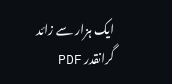ایک ہزار سے زائد گرانقدر PDF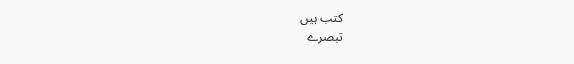کتب ہیں
تبصرے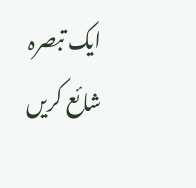ایک تبصرہ شائع کریں